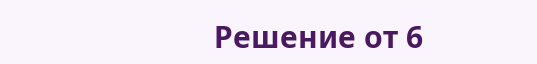Решение от 6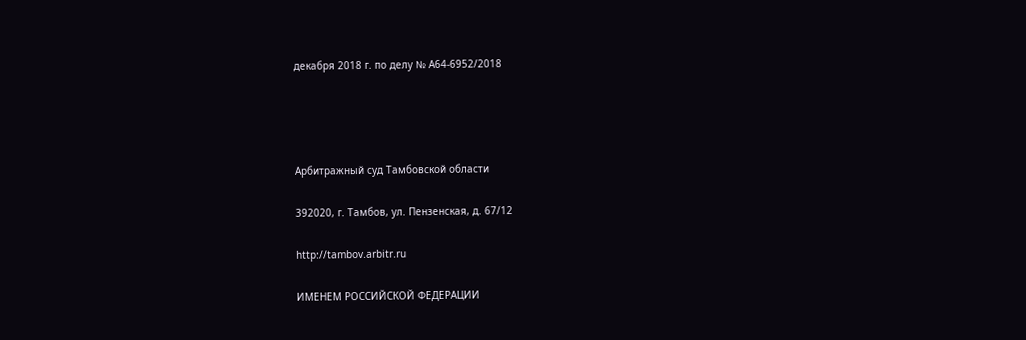декабря 2018 г. по делу № А64-6952/2018




Арбитражный суд Тамбовской области

392020, г. Тамбов, ул. Пензенская, д. 67/12

http://tambov.arbitr.ru

ИМЕНЕМ РОССИЙСКОЙ ФЕДЕРАЦИИ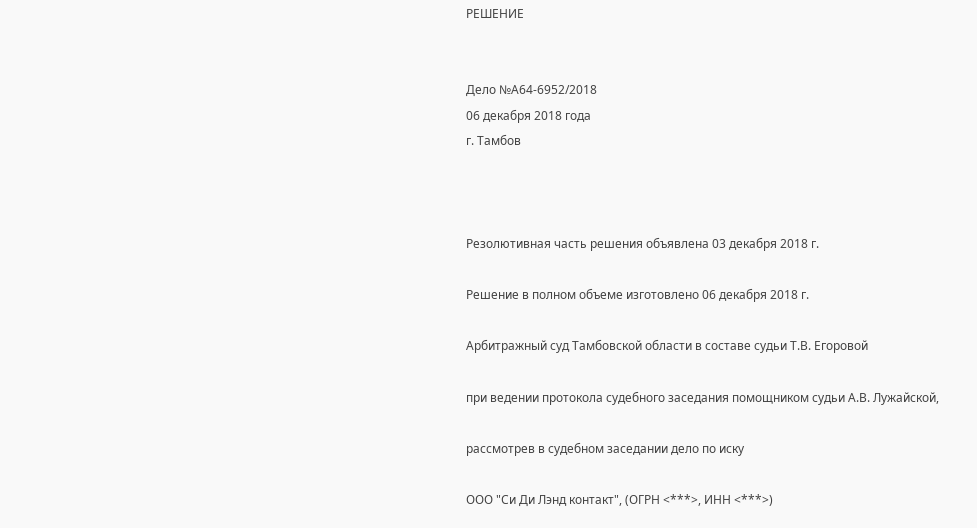РЕШЕНИЕ


Дело №А64-6952/2018
06 декабря 2018 года
г. Тамбов



Резолютивная часть решения объявлена 03 декабря 2018 г.

Решение в полном объеме изготовлено 06 декабря 2018 г.

Арбитражный суд Тамбовской области в составе судьи Т.В. Егоровой

при ведении протокола судебного заседания помощником судьи А.В. Лужайской,

рассмотрев в судебном заседании дело по иску

ООО "Си Ди Лэнд контакт", (ОГРН <***>, ИНН <***>)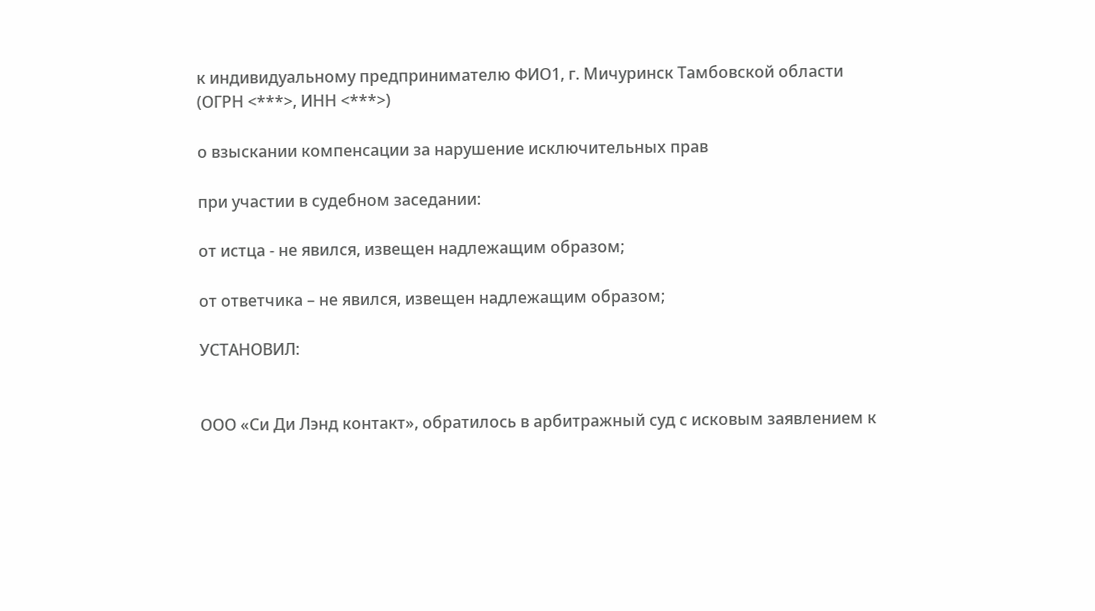к индивидуальному предпринимателю ФИО1, г. Мичуринск Тамбовской области (ОГРН <***>, ИНН <***>)

о взыскании компенсации за нарушение исключительных прав

при участии в судебном заседании:

от истца - не явился, извещен надлежащим образом;

от ответчика – не явился, извещен надлежащим образом;

УСТАНОВИЛ:


ООО «Си Ди Лэнд контакт», обратилось в арбитражный суд с исковым заявлением к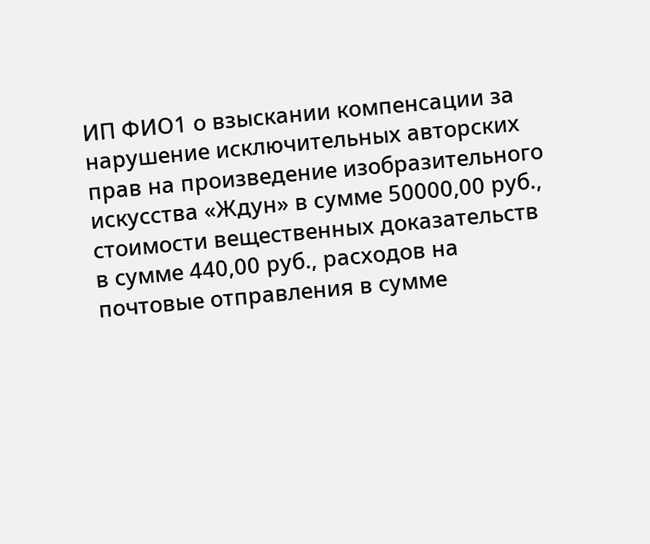ИП ФИО1 о взыскании компенсации за нарушение исключительных авторских прав на произведение изобразительного искусства «Ждун» в сумме 50000,00 руб., стоимости вещественных доказательств в сумме 440,00 руб., расходов на почтовые отправления в сумме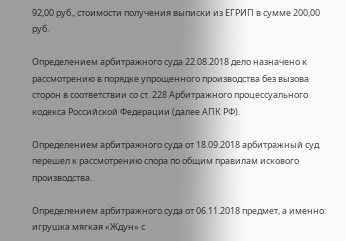92,00 руб., стоимости получения выписки из ЕГРИП в сумме 200,00 руб.

Определением арбитражного суда 22.08.2018 дело назначено к рассмотрению в порядке упрощенного производства без вызова сторон в соответствии со ст. 228 Арбитражного процессуального кодекса Российской Федерации (далее АПК РФ).

Определением арбитражного суда от 18.09.2018 арбитражный суд перешел к рассмотрению спора по общим правилам искового производства.

Определением арбитражного суда от 06.11.2018 предмет, а именно: игрушка мягкая «Ждун» с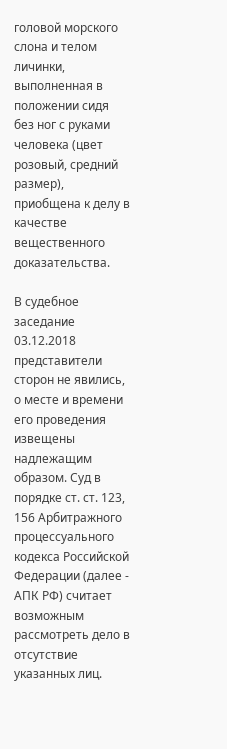головой морского слона и телом личинки, выполненная в положении сидя без ног с руками человека (цвет розовый, средний размер), приобщена к делу в качестве вещественного доказательства.

В судебное заседание 03.12.2018 представители сторон не явились, о месте и времени его проведения извещены надлежащим образом. Суд в порядке ст. ст. 123, 156 Арбитражного процессуального кодекса Российской Федерации (далее - АПК РФ) считает возможным рассмотреть дело в отсутствие указанных лиц.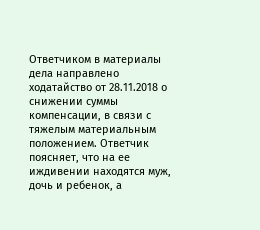Ответчиком в материалы дела направлено ходатайство от 28.11.2018 о снижении суммы компенсации, в связи с тяжелым материальным положением. Ответчик поясняет, что на ее иждивении находятся муж, дочь и ребенок, а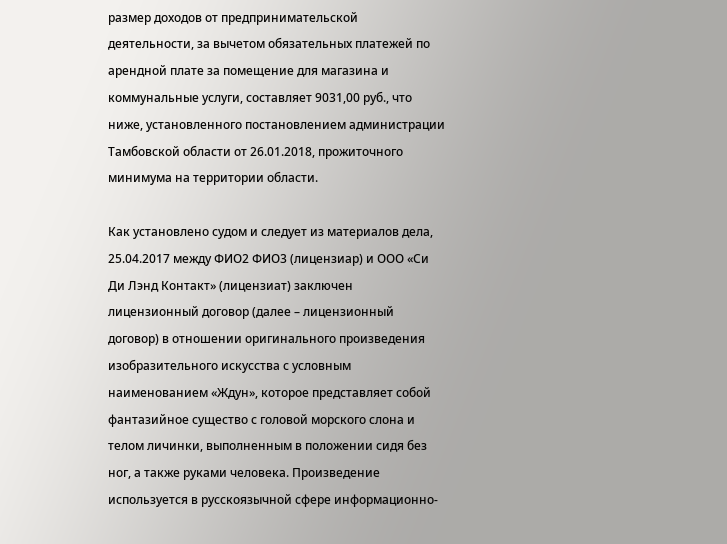размер доходов от предпринимательской деятельности, за вычетом обязательных платежей по арендной плате за помещение для магазина и коммунальные услуги, составляет 9031,00 руб., что ниже, установленного постановлением администрации Тамбовской области от 26.01.2018, прожиточного минимума на территории области.

Как установлено судом и следует из материалов дела, 25.04.2017 между ФИО2 ФИО3 (лицензиар) и ООО «Си Ди Лэнд Контакт» (лицензиат) заключен лицензионный договор (далее – лицензионный договор) в отношении оригинального произведения изобразительного искусства с условным наименованием «Ждун», которое представляет собой фантазийное существо с головой морского слона и телом личинки, выполненным в положении сидя без ног, а также руками человека. Произведение используется в русскоязычной сфере информационно-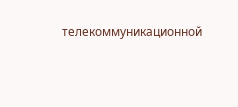телекоммуникационной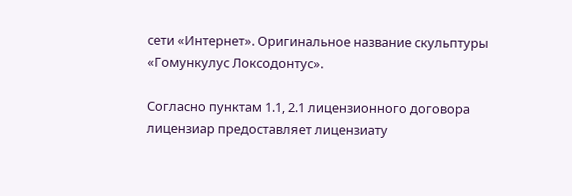сети «Интернет». Оригинальное название скульптуры «Гомункулус Локсодонтус».

Согласно пунктам 1.1, 2.1 лицензионного договора лицензиар предоставляет лицензиату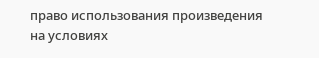право использования произведения на условиях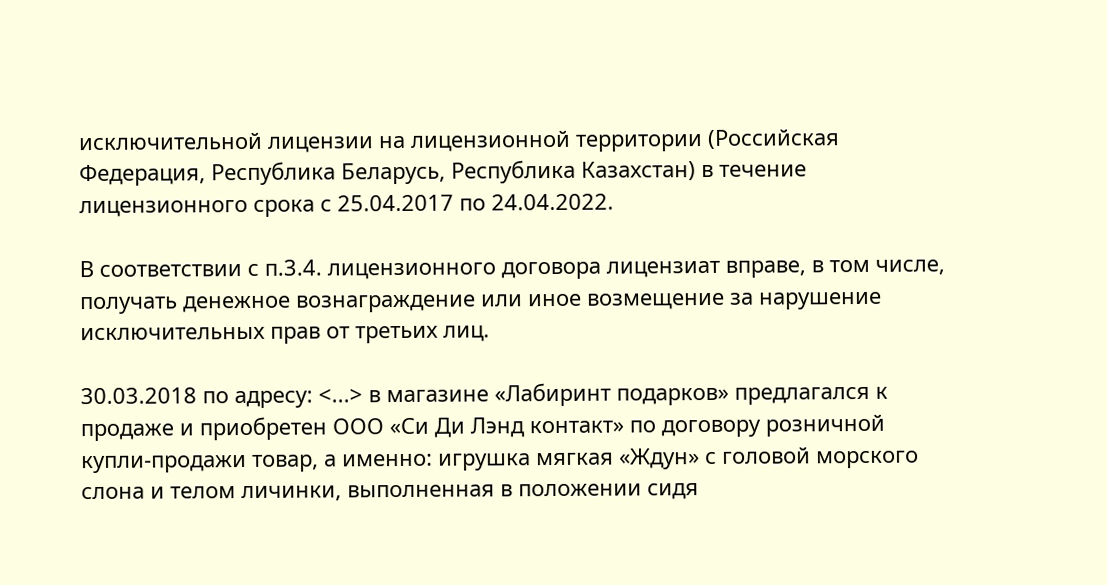исключительной лицензии на лицензионной территории (Российская Федерация, Республика Беларусь, Республика Казахстан) в течение лицензионного срока с 25.04.2017 по 24.04.2022.

В соответствии с п.3.4. лицензионного договора лицензиат вправе, в том числе, получать денежное вознаграждение или иное возмещение за нарушение исключительных прав от третьих лиц.

30.03.2018 по адресу: <...> в магазине «Лабиринт подарков» предлагался к продаже и приобретен ООО «Си Ди Лэнд контакт» по договору розничной купли-продажи товар, а именно: игрушка мягкая «Ждун» с головой морского слона и телом личинки, выполненная в положении сидя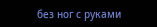без ног с руками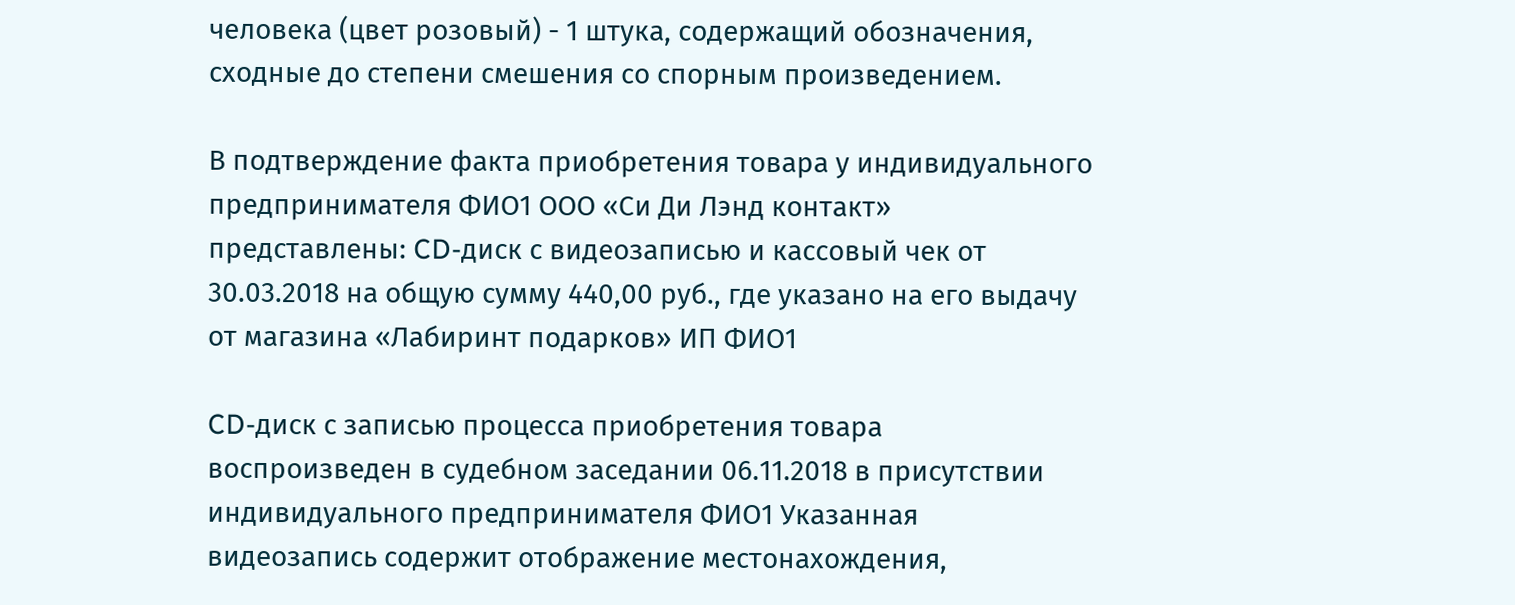человека (цвет розовый) - 1 штука, содержащий обозначения, сходные до степени смешения со спорным произведением.

В подтверждение факта приобретения товара у индивидуального предпринимателя ФИО1 ООО «Си Ди Лэнд контакт» представлены: CD-диск с видеозаписью и кассовый чек от 30.03.2018 на общую сумму 440,00 руб., где указано на его выдачу от магазина «Лабиринт подарков» ИП ФИО1

CD-диск с записью процесса приобретения товара воспроизведен в судебном заседании 06.11.2018 в присутствии индивидуального предпринимателя ФИО1 Указанная видеозапись содержит отображение местонахождения,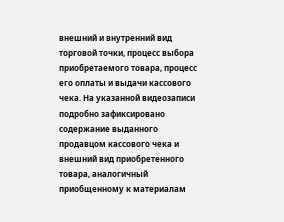внешний и внутренний вид торговой точки, процесс выбора приобретаемого товара, процесс его оплаты и выдачи кассового чека. На указанной видеозаписи подробно зафиксировано содержание выданного продавцом кассового чека и внешний вид приобретенного товара, аналогичный приобщенному к материалам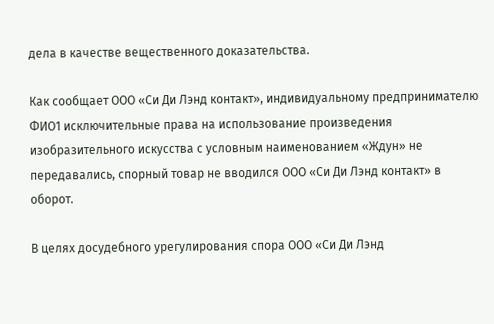дела в качестве вещественного доказательства.

Как сообщает ООО «Си Ди Лэнд контакт», индивидуальному предпринимателю ФИО1 исключительные права на использование произведения изобразительного искусства с условным наименованием «Ждун» не передавались, спорный товар не вводился ООО «Си Ди Лэнд контакт» в оборот.

В целях досудебного урегулирования спора ООО «Си Ди Лэнд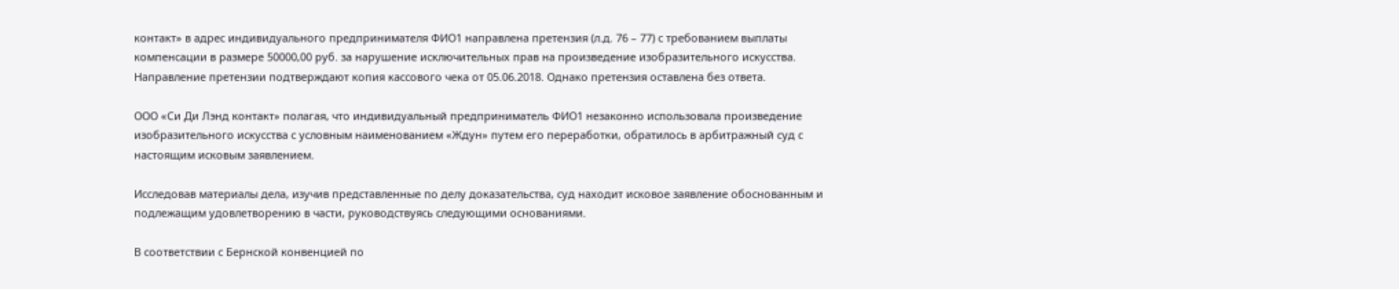контакт» в адрес индивидуального предпринимателя ФИО1 направлена претензия (л.д. 76 – 77) с требованием выплаты компенсации в размере 50000,00 руб. за нарушение исключительных прав на произведение изобразительного искусства. Направление претензии подтверждают копия кассового чека от 05.06.2018. Однако претензия оставлена без ответа.

ООО «Си Ди Лэнд контакт» полагая, что индивидуальный предприниматель ФИО1 незаконно использовала произведение изобразительного искусства с условным наименованием «Ждун» путем его переработки, обратилось в арбитражный суд с настоящим исковым заявлением.

Исследовав материалы дела, изучив представленные по делу доказательства, суд находит исковое заявление обоснованным и подлежащим удовлетворению в части, руководствуясь следующими основаниями.

В соответствии с Бернской конвенцией по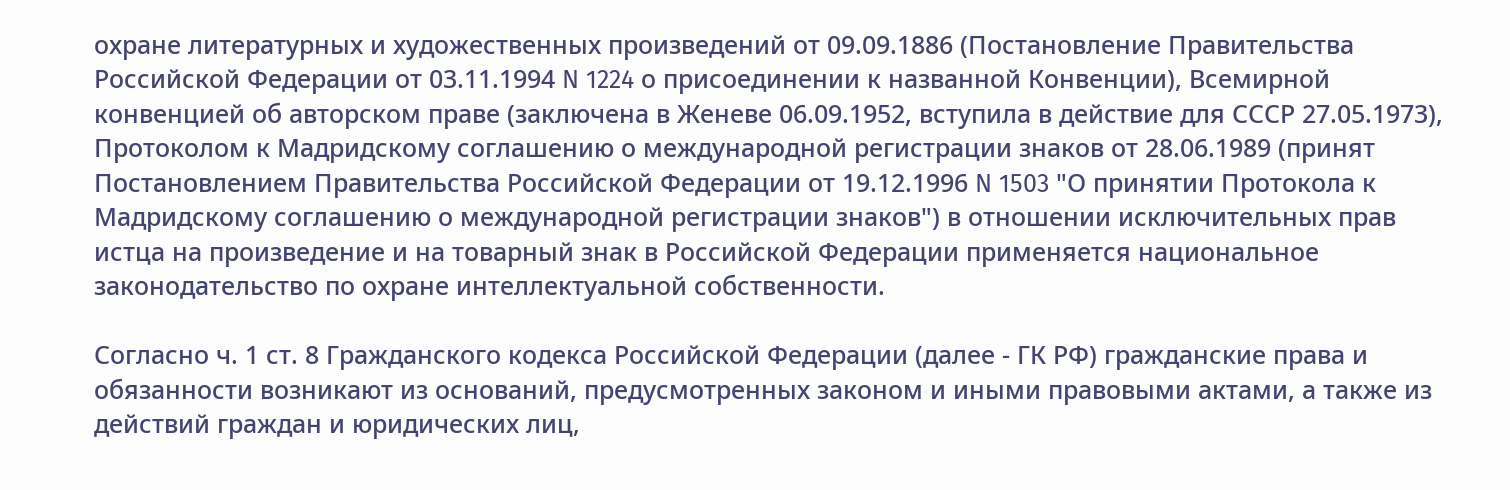охране литературных и художественных произведений от 09.09.1886 (Постановление Правительства Российской Федерации от 03.11.1994 N 1224 о присоединении к названной Конвенции), Всемирной конвенцией об авторском праве (заключена в Женеве 06.09.1952, вступила в действие для СССР 27.05.1973), Протоколом к Мадридскому соглашению о международной регистрации знаков от 28.06.1989 (принят Постановлением Правительства Российской Федерации от 19.12.1996 N 1503 "О принятии Протокола к Мадридскому соглашению о международной регистрации знаков") в отношении исключительных прав истца на произведение и на товарный знак в Российской Федерации применяется национальное законодательство по охране интеллектуальной собственности.

Согласно ч. 1 ст. 8 Гражданского кодекса Российской Федерации (далее - ГК РФ) гражданские права и обязанности возникают из оснований, предусмотренных законом и иными правовыми актами, а также из действий граждан и юридических лиц,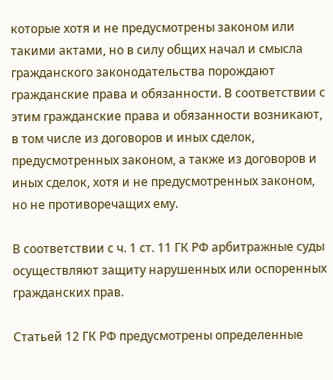которые хотя и не предусмотрены законом или такими актами, но в силу общих начал и смысла гражданского законодательства порождают гражданские права и обязанности. В соответствии с этим гражданские права и обязанности возникают, в том числе из договоров и иных сделок, предусмотренных законом, а также из договоров и иных сделок, хотя и не предусмотренных законом, но не противоречащих ему.

В соответствии с ч. 1 ст. 11 ГК РФ арбитражные суды осуществляют защиту нарушенных или оспоренных гражданских прав.

Статьей 12 ГК РФ предусмотрены определенные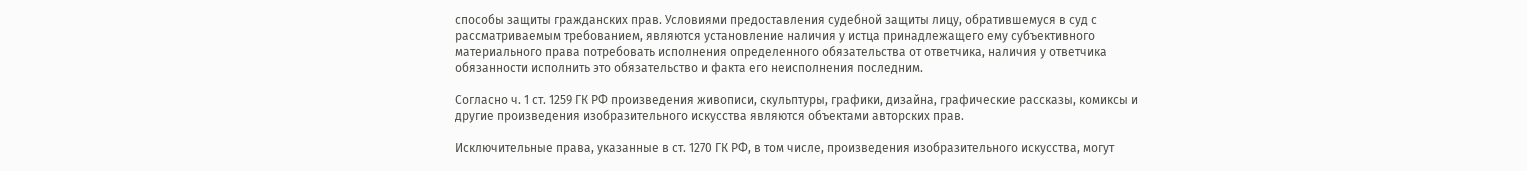способы защиты гражданских прав. Условиями предоставления судебной защиты лицу, обратившемуся в суд с рассматриваемым требованием, являются установление наличия у истца принадлежащего ему субъективного материального права потребовать исполнения определенного обязательства от ответчика, наличия у ответчика обязанности исполнить это обязательство и факта его неисполнения последним.

Согласно ч. 1 ст. 1259 ГК РФ произведения живописи, скульптуры, графики, дизайна, графические рассказы, комиксы и другие произведения изобразительного искусства являются объектами авторских прав.

Исключительные права, указанные в ст. 1270 ГК РФ, в том числе, произведения изобразительного искусства, могут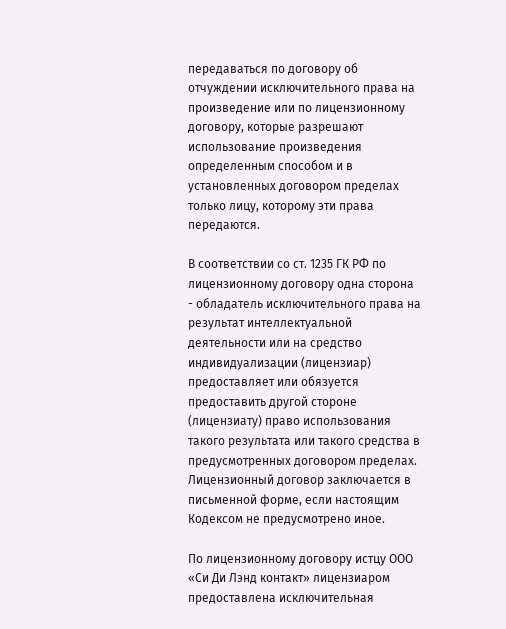передаваться по договору об отчуждении исключительного права на произведение или по лицензионному договору, которые разрешают использование произведения определенным способом и в установленных договором пределах только лицу, которому эти права передаются.

В соответствии со ст. 1235 ГК РФ по лицензионному договору одна сторона - обладатель исключительного права на результат интеллектуальной деятельности или на средство индивидуализации (лицензиар) предоставляет или обязуется предоставить другой стороне (лицензиату) право использования такого результата или такого средства в предусмотренных договором пределах. Лицензионный договор заключается в письменной форме, если настоящим Кодексом не предусмотрено иное.

По лицензионному договору истцу ООО «Си Ди Лэнд контакт» лицензиаром предоставлена исключительная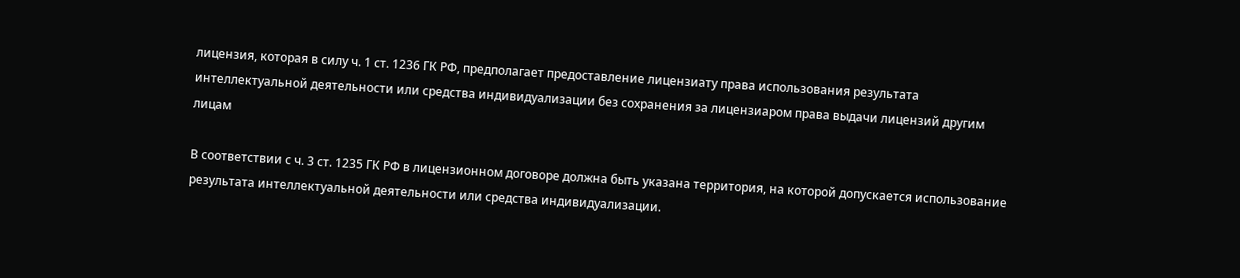лицензия, которая в силу ч. 1 ст. 1236 ГК РФ, предполагает предоставление лицензиату права использования результата интеллектуальной деятельности или средства индивидуализации без сохранения за лицензиаром права выдачи лицензий другим лицам

В соответствии с ч. 3 ст. 1235 ГК РФ в лицензионном договоре должна быть указана территория, на которой допускается использование результата интеллектуальной деятельности или средства индивидуализации.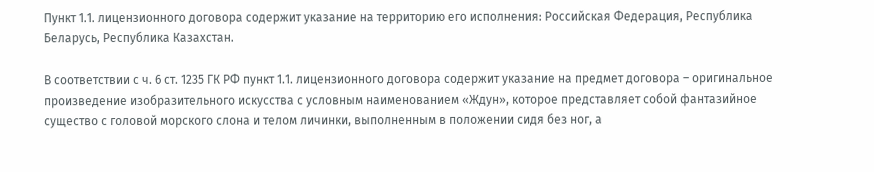Пункт 1.1. лицензионного договора содержит указание на территорию его исполнения: Российская Федерация, Республика Беларусь, Республика Казахстан.

В соответствии с ч. 6 ст. 1235 ГК РФ пункт 1.1. лицензионного договора содержит указание на предмет договора – оригинальное произведение изобразительного искусства с условным наименованием «Ждун», которое представляет собой фантазийное существо с головой морского слона и телом личинки, выполненным в положении сидя без ног, а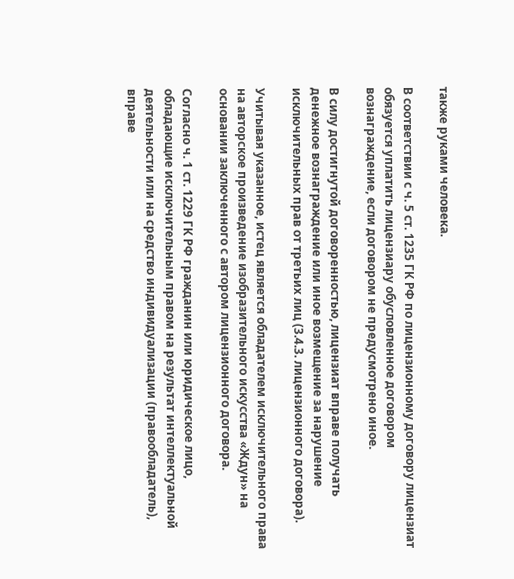также руками человека.

В соответствии с ч. 5 ст. 1235 ГК РФ по лицензионному договору лицензиат обязуется уплатить лицензиару обусловленное договором вознаграждение, если договором не предусмотрено иное.

В силу достигнутой договоренностью, лицензиат вправе получать денежное вознаграждение или иное возмещение за нарушение исключительных прав от третьих лиц (3.4.3. лицензионного договора).

Учитывая указанное, истец является обладателем исключительного права на авторское произведение изобразительного искусства «Ждун» на основании заключенного с автором лицензионного договора.

Согласно ч. 1 ст. 1229 ГК РФ гражданин или юридическое лицо, обладающие исключительным правом на результат интеллектуальной деятельности или на средство индивидуализации (правообладатель), вправе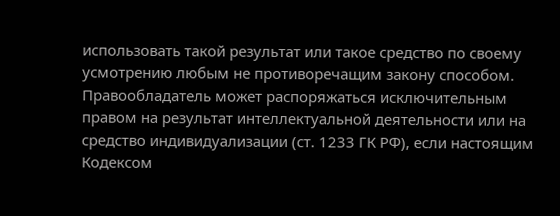использовать такой результат или такое средство по своему усмотрению любым не противоречащим закону способом. Правообладатель может распоряжаться исключительным правом на результат интеллектуальной деятельности или на средство индивидуализации (ст. 1233 ГК РФ), если настоящим Кодексом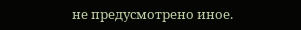не предусмотрено иное.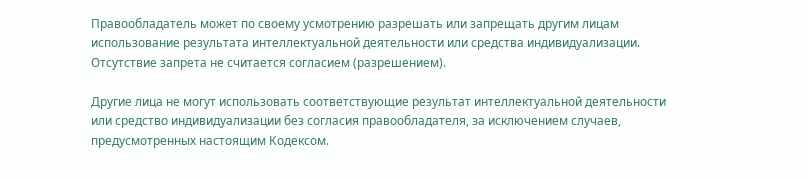Правообладатель может по своему усмотрению разрешать или запрещать другим лицам использование результата интеллектуальной деятельности или средства индивидуализации. Отсутствие запрета не считается согласием (разрешением).

Другие лица не могут использовать соответствующие результат интеллектуальной деятельности или средство индивидуализации без согласия правообладателя, за исключением случаев, предусмотренных настоящим Кодексом.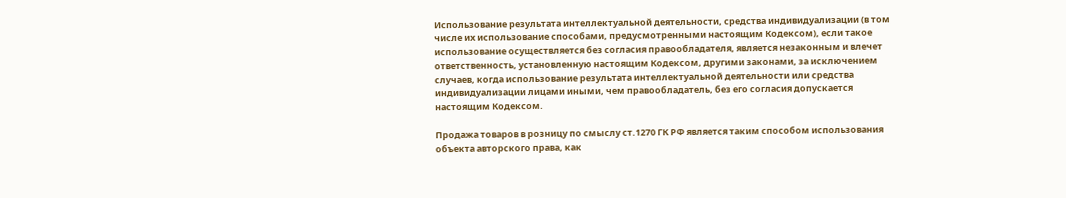Использование результата интеллектуальной деятельности, средства индивидуализации (в том числе их использование способами, предусмотренными настоящим Кодексом), если такое использование осуществляется без согласия правообладателя, является незаконным и влечет ответственность, установленную настоящим Кодексом, другими законами, за исключением случаев, когда использование результата интеллектуальной деятельности или средства индивидуализации лицами иными, чем правообладатель, без его согласия допускается настоящим Кодексом.

Продажа товаров в розницу по смыслу ст.1270 ГК РФ является таким способом использования объекта авторского права, как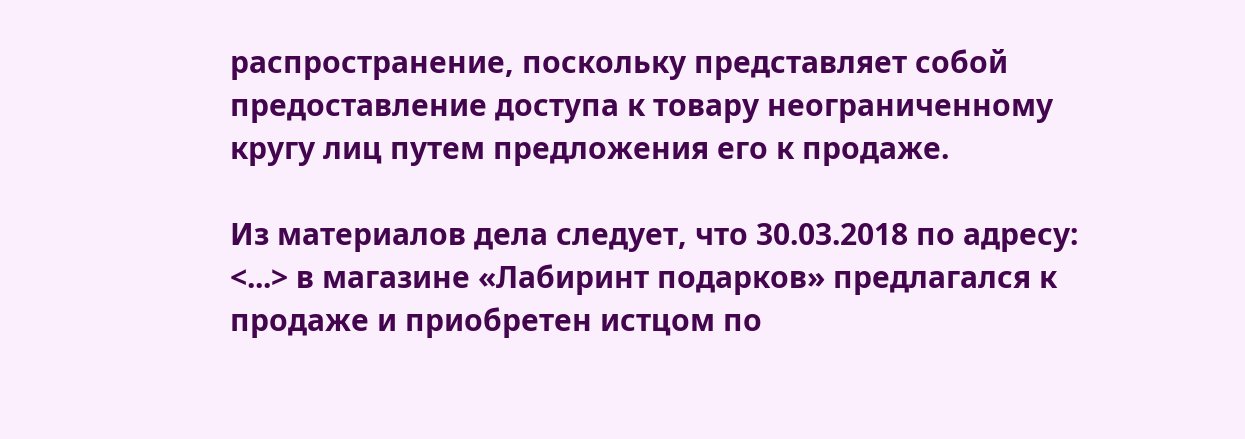распространение, поскольку представляет собой предоставление доступа к товару неограниченному кругу лиц путем предложения его к продаже.

Из материалов дела следует, что 30.03.2018 по адресу: <...> в магазине «Лабиринт подарков» предлагался к продаже и приобретен истцом по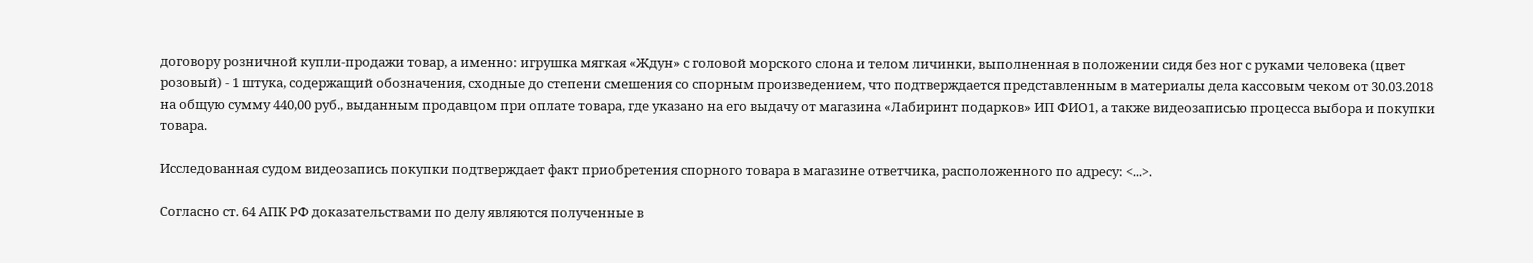договору розничной купли-продажи товар, а именно: игрушка мягкая «Ждун» с головой морского слона и телом личинки, выполненная в положении сидя без ног с руками человека (цвет розовый) - 1 штука, содержащий обозначения, сходные до степени смешения со спорным произведением, что подтверждается представленным в материалы дела кассовым чеком от 30.03.2018 на общую сумму 440,00 руб., выданным продавцом при оплате товара, где указано на его выдачу от магазина «Лабиринт подарков» ИП ФИО1, а также видеозаписью процесса выбора и покупки товара.

Исследованная судом видеозапись покупки подтверждает факт приобретения спорного товара в магазине ответчика, расположенного по адресу: <...>.

Согласно ст. 64 АПК РФ доказательствами по делу являются полученные в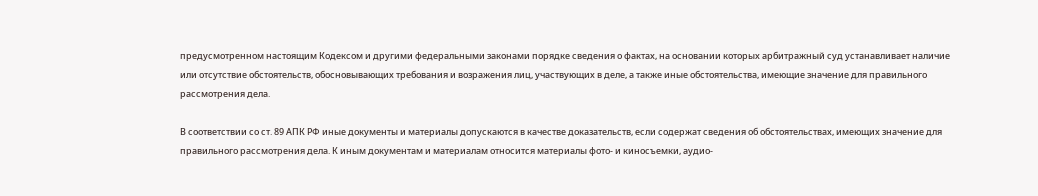предусмотренном настоящим Кодексом и другими федеральными законами порядке сведения о фактах, на основании которых арбитражный суд устанавливает наличие или отсутствие обстоятельств, обосновывающих требования и возражения лиц, участвующих в деле, а также иные обстоятельства, имеющие значение для правильного рассмотрения дела.

В соответствии со ст. 89 АПК РФ иные документы и материалы допускаются в качестве доказательств, если содержат сведения об обстоятельствах, имеющих значение для правильного рассмотрения дела. К иным документам и материалам относится материалы фото- и киносъемки, аудио-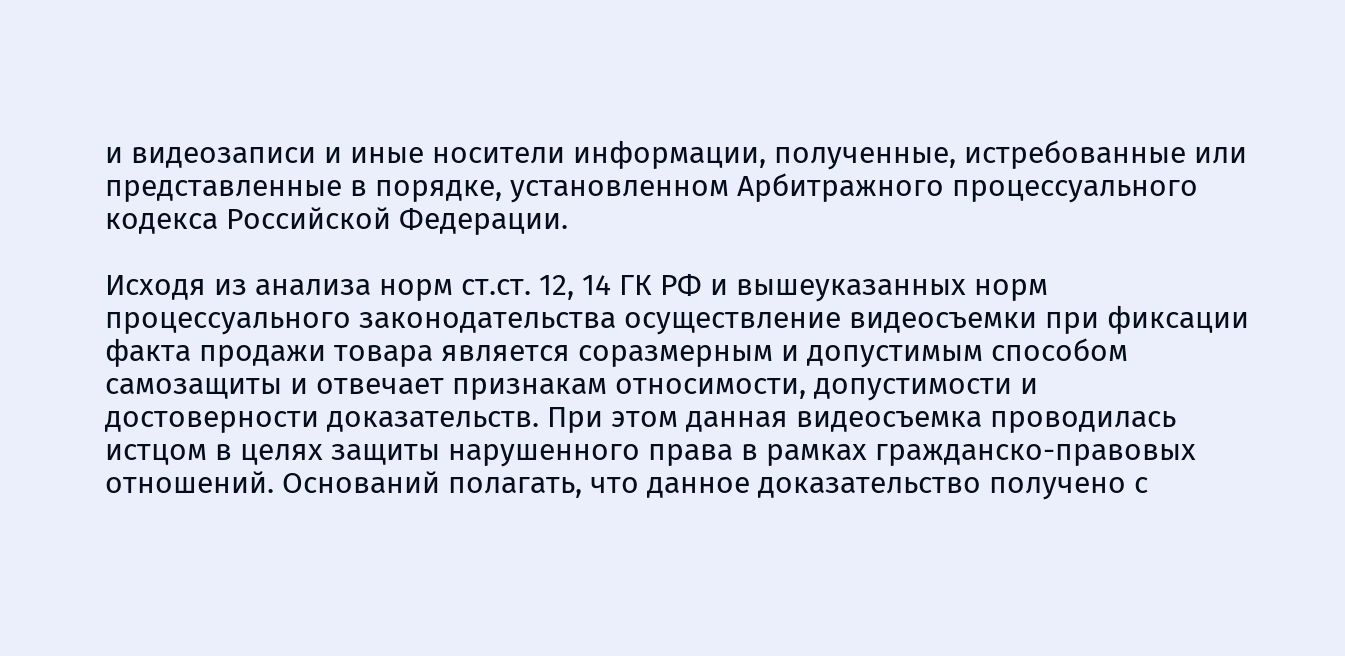и видеозаписи и иные носители информации, полученные, истребованные или представленные в порядке, установленном Арбитражного процессуального кодекса Российской Федерации.

Исходя из анализа норм ст.ст. 12, 14 ГК РФ и вышеуказанных норм процессуального законодательства осуществление видеосъемки при фиксации факта продажи товара является соразмерным и допустимым способом самозащиты и отвечает признакам относимости, допустимости и достоверности доказательств. При этом данная видеосъемка проводилась истцом в целях защиты нарушенного права в рамках гражданско-правовых отношений. Оснований полагать, что данное доказательство получено с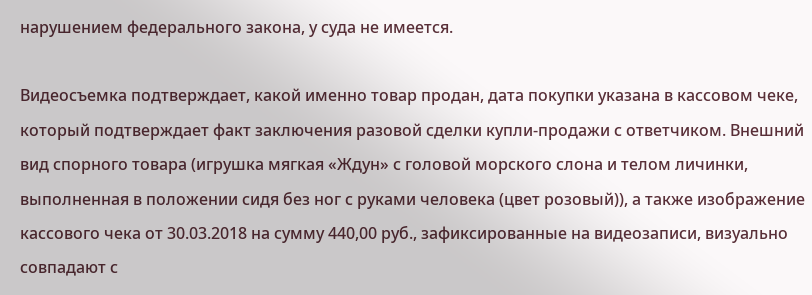нарушением федерального закона, у суда не имеется.

Видеосъемка подтверждает, какой именно товар продан, дата покупки указана в кассовом чеке, который подтверждает факт заключения разовой сделки купли-продажи с ответчиком. Внешний вид спорного товара (игрушка мягкая «Ждун» с головой морского слона и телом личинки, выполненная в положении сидя без ног с руками человека (цвет розовый)), а также изображение кассового чека от 30.03.2018 на сумму 440,00 руб., зафиксированные на видеозаписи, визуально совпадают с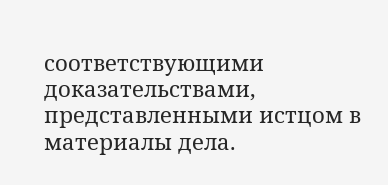соответствующими доказательствами, представленными истцом в материалы дела.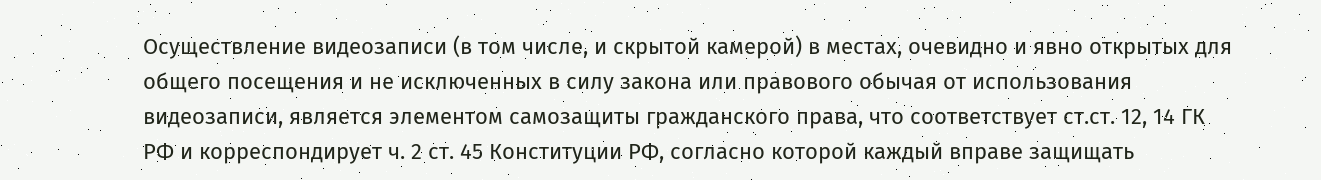Осуществление видеозаписи (в том числе, и скрытой камерой) в местах, очевидно и явно открытых для общего посещения и не исключенных в силу закона или правового обычая от использования видеозаписи, является элементом самозащиты гражданского права, что соответствует ст.ст. 12, 14 ГК РФ и корреспондирует ч. 2 ст. 45 Конституции РФ, согласно которой каждый вправе защищать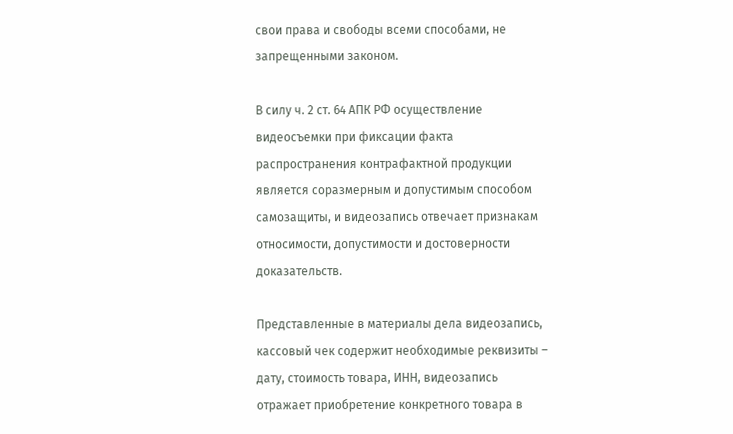свои права и свободы всеми способами, не запрещенными законом.

В силу ч. 2 ст. 64 АПК РФ осуществление видеосъемки при фиксации факта распространения контрафактной продукции является соразмерным и допустимым способом самозащиты, и видеозапись отвечает признакам относимости, допустимости и достоверности доказательств.

Представленные в материалы дела видеозапись, кассовый чек содержит необходимые реквизиты – дату, стоимость товара, ИНН, видеозапись отражает приобретение конкретного товара в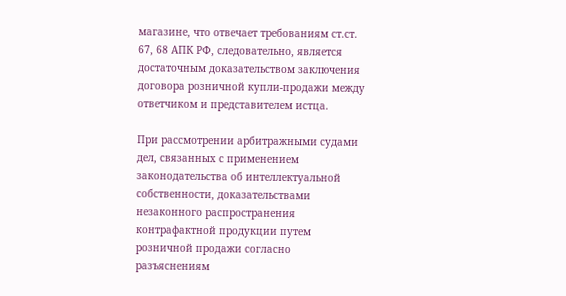магазине, что отвечает требованиям ст.ст. 67, 68 АПК РФ, следовательно, является достаточным доказательством заключения договора розничной купли-продажи между ответчиком и представителем истца.

При рассмотрении арбитражными судами дел, связанных с применением законодательства об интеллектуальной собственности, доказательствами незаконного распространения контрафактной продукции путем розничной продажи согласно разъяснениям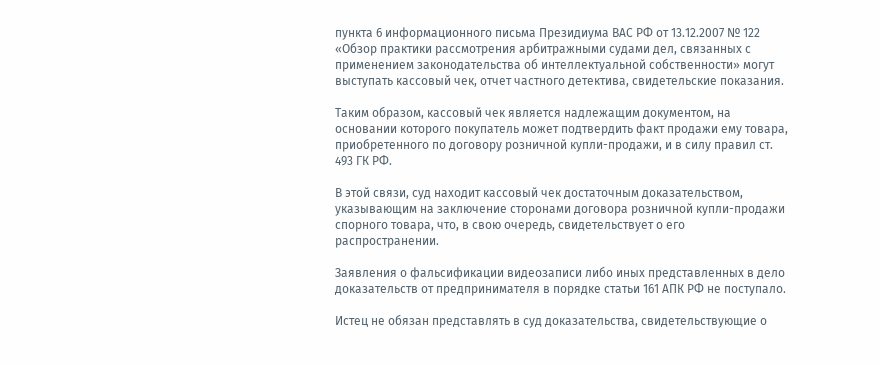пункта 6 информационного письма Президиума ВАС РФ от 13.12.2007 № 122 «Обзор практики рассмотрения арбитражными судами дел, связанных с применением законодательства об интеллектуальной собственности» могут выступать кассовый чек, отчет частного детектива, свидетельские показания.

Таким образом, кассовый чек является надлежащим документом, на основании которого покупатель может подтвердить факт продажи ему товара, приобретенного по договору розничной купли-продажи, и в силу правил ст. 493 ГК РФ.

В этой связи, суд находит кассовый чек достаточным доказательством, указывающим на заключение сторонами договора розничной купли-продажи спорного товара, что, в свою очередь, свидетельствует о его распространении.

Заявления о фальсификации видеозаписи либо иных представленных в дело доказательств от предпринимателя в порядке статьи 161 АПК РФ не поступало.

Истец не обязан представлять в суд доказательства, свидетельствующие о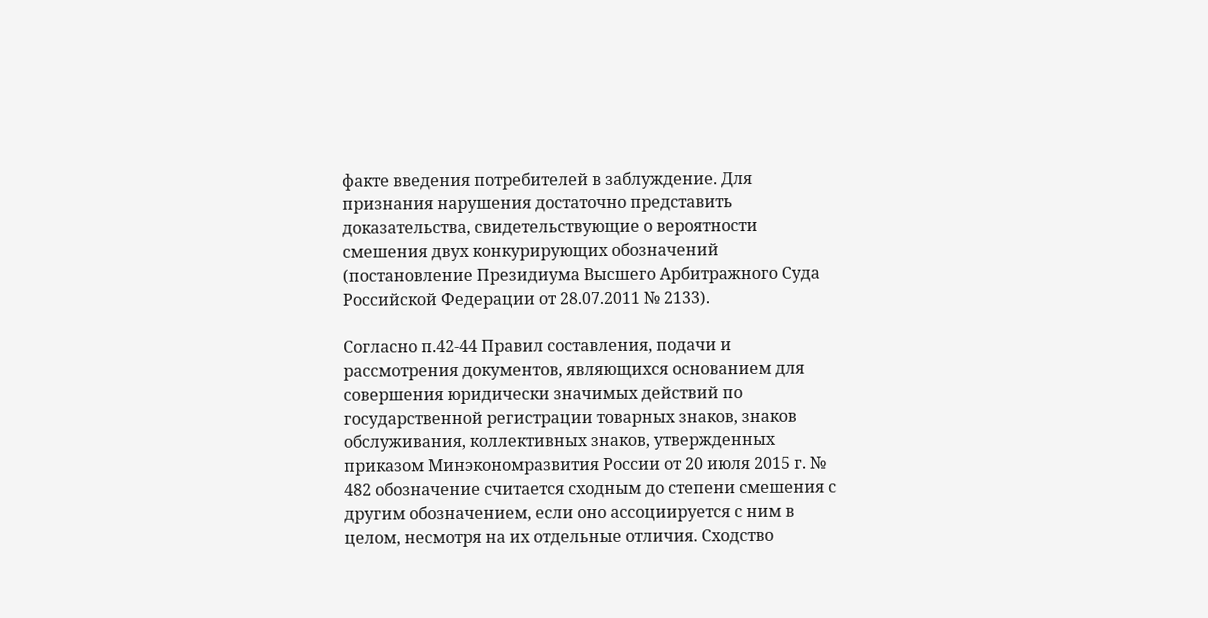факте введения потребителей в заблуждение. Для признания нарушения достаточно представить доказательства, свидетельствующие о вероятности смешения двух конкурирующих обозначений (постановление Президиума Высшего Арбитражного Суда Российской Федерации от 28.07.2011 № 2133).

Согласно п.42-44 Правил составления, подачи и рассмотрения документов, являющихся основанием для совершения юридически значимых действий по государственной регистрации товарных знаков, знаков обслуживания, коллективных знаков, утвержденных приказом Минэкономразвития России от 20 июля 2015 г. № 482 обозначение считается сходным до степени смешения с другим обозначением, если оно ассоциируется с ним в целом, несмотря на их отдельные отличия. Сходство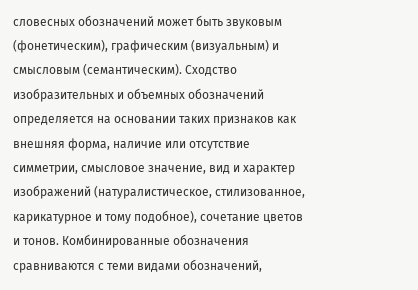словесных обозначений может быть звуковым (фонетическим), графическим (визуальным) и смысловым (семантическим). Сходство изобразительных и объемных обозначений определяется на основании таких признаков как внешняя форма, наличие или отсутствие симметрии, смысловое значение, вид и характер изображений (натуралистическое, стилизованное, карикатурное и тому подобное), сочетание цветов и тонов. Комбинированные обозначения сравниваются с теми видами обозначений,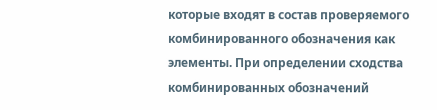которые входят в состав проверяемого комбинированного обозначения как элементы. При определении сходства комбинированных обозначений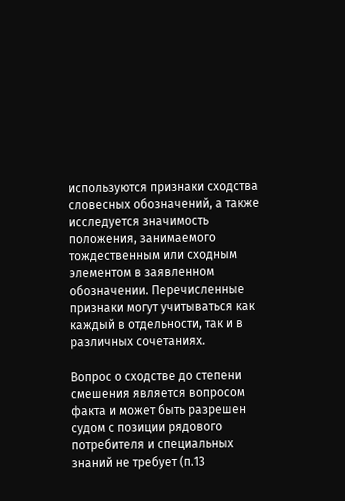используются признаки сходства словесных обозначений, а также исследуется значимость положения, занимаемого тождественным или сходным элементом в заявленном обозначении. Перечисленные признаки могут учитываться как каждый в отдельности, так и в различных сочетаниях.

Вопрос о сходстве до степени смешения является вопросом факта и может быть разрешен судом с позиции рядового потребителя и специальных знаний не требует (п.13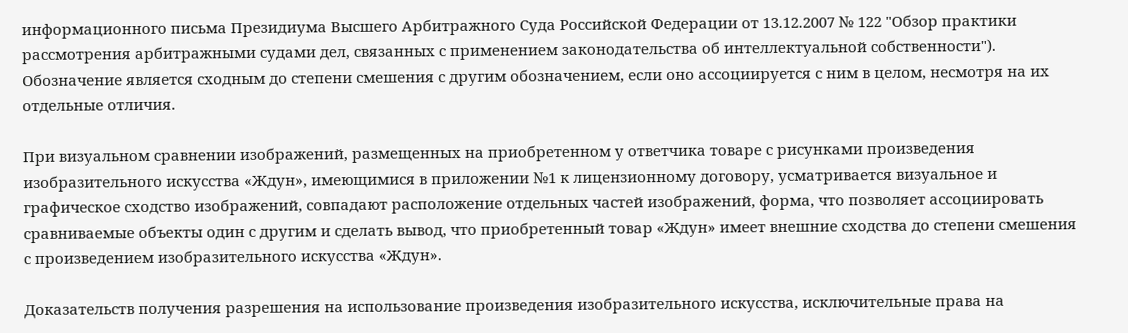информационного письма Президиума Высшего Арбитражного Суда Российской Федерации от 13.12.2007 № 122 "Обзор практики рассмотрения арбитражными судами дел, связанных с применением законодательства об интеллектуальной собственности"). Обозначение является сходным до степени смешения с другим обозначением, если оно ассоциируется с ним в целом, несмотря на их отдельные отличия.

При визуальном сравнении изображений, размещенных на приобретенном у ответчика товаре с рисунками произведения изобразительного искусства «Ждун», имеющимися в приложении №1 к лицензионному договору, усматривается визуальное и графическое сходство изображений, совпадают расположение отдельных частей изображений, форма, что позволяет ассоциировать сравниваемые объекты один с другим и сделать вывод, что приобретенный товар «Ждун» имеет внешние сходства до степени смешения с произведением изобразительного искусства «Ждун».

Доказательств получения разрешения на использование произведения изобразительного искусства, исключительные права на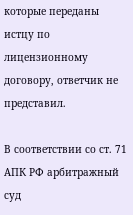которые переданы истцу по лицензионному договору, ответчик не представил.

В соответствии со ст. 71 АПК РФ арбитражный суд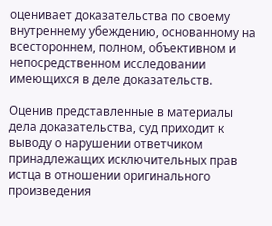оценивает доказательства по своему внутреннему убеждению, основанному на всестороннем, полном, объективном и непосредственном исследовании имеющихся в деле доказательств.

Оценив представленные в материалы дела доказательства, суд приходит к выводу о нарушении ответчиком принадлежащих исключительных прав истца в отношении оригинального произведения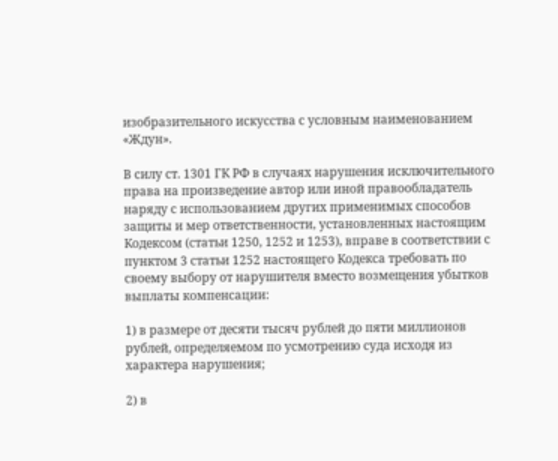изобразительного искусства с условным наименованием «Ждун».

В силу ст. 1301 ГК РФ в случаях нарушения исключительного права на произведение автор или иной правообладатель наряду с использованием других применимых способов защиты и мер ответственности, установленных настоящим Кодексом (статьи 1250, 1252 и 1253), вправе в соответствии с пунктом 3 статьи 1252 настоящего Кодекса требовать по своему выбору от нарушителя вместо возмещения убытков выплаты компенсации:

1) в размере от десяти тысяч рублей до пяти миллионов рублей, определяемом по усмотрению суда исходя из характера нарушения;

2) в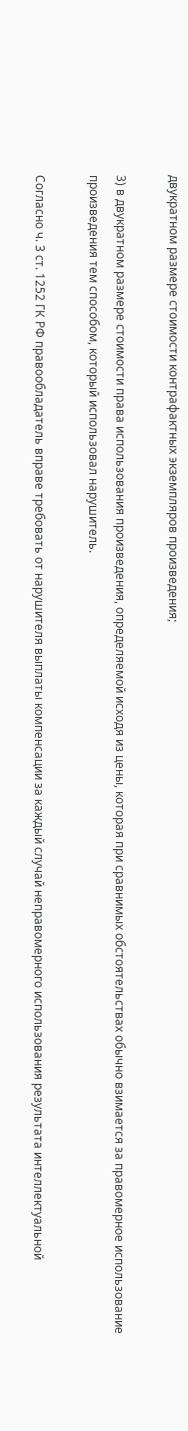двукратном размере стоимости контрафактных экземпляров произведения;

3) в двукратном размере стоимости права использования произведения, определяемой исходя из цены, которая при сравнимых обстоятельствах обычно взимается за правомерное использование произведения тем способом, который использовал нарушитель.

Согласно ч. 3 ст. 1252 ГК РФ правообладатель вправе требовать от нарушителя выплаты компенсации за каждый случай неправомерного использования результата интеллектуальной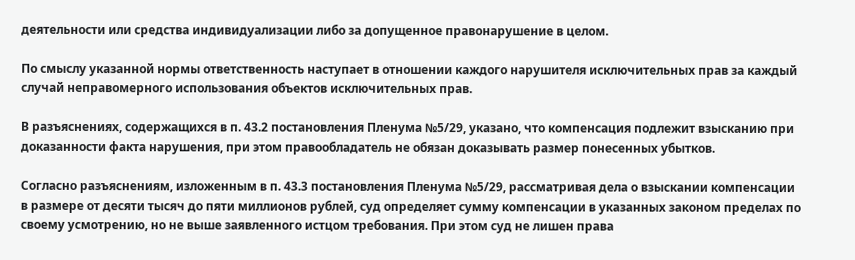деятельности или средства индивидуализации либо за допущенное правонарушение в целом.

По смыслу указанной нормы ответственность наступает в отношении каждого нарушителя исключительных прав за каждый случай неправомерного использования объектов исключительных прав.

В разъяснениях, содержащихся в п. 43.2 постановления Пленума №5/29, указано, что компенсация подлежит взысканию при доказанности факта нарушения, при этом правообладатель не обязан доказывать размер понесенных убытков.

Согласно разъяснениям, изложенным в п. 43.3 постановления Пленума №5/29, рассматривая дела о взыскании компенсации в размере от десяти тысяч до пяти миллионов рублей, суд определяет сумму компенсации в указанных законом пределах по своему усмотрению, но не выше заявленного истцом требования. При этом суд не лишен права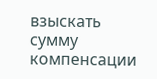взыскать сумму компенсации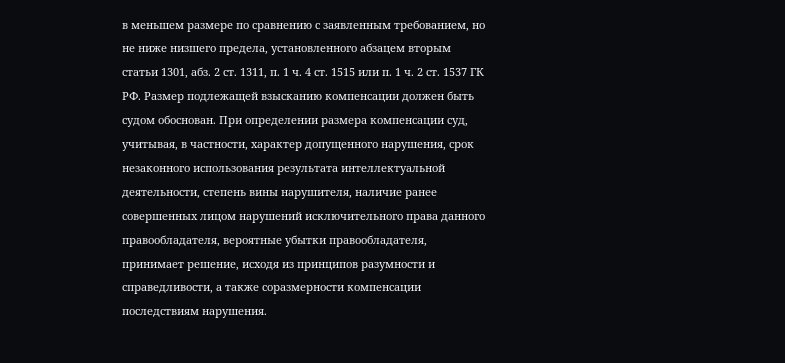в меньшем размере по сравнению с заявленным требованием, но не ниже низшего предела, установленного абзацем вторым статьи 1301, абз. 2 ст. 1311, п. 1 ч. 4 ст. 1515 или п. 1 ч. 2 ст. 1537 ГК РФ. Размер подлежащей взысканию компенсации должен быть судом обоснован. При определении размера компенсации суд, учитывая, в частности, характер допущенного нарушения, срок незаконного использования результата интеллектуальной деятельности, степень вины нарушителя, наличие ранее совершенных лицом нарушений исключительного права данного правообладателя, вероятные убытки правообладателя, принимает решение, исходя из принципов разумности и справедливости, а также соразмерности компенсации последствиям нарушения.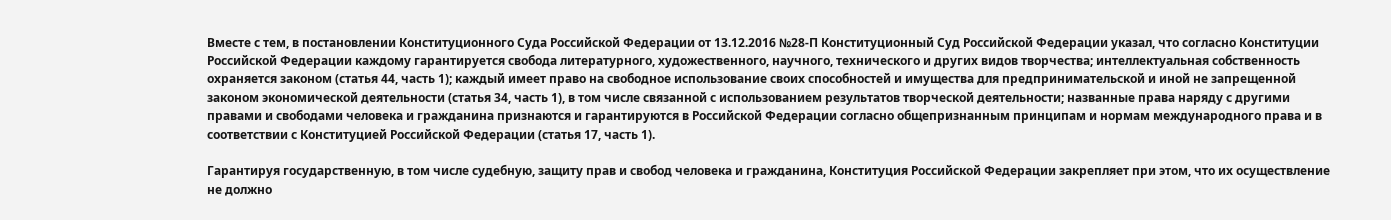Вместе с тем, в постановлении Конституционного Суда Российской Федерации от 13.12.2016 №28-П Конституционный Суд Российской Федерации указал, что согласно Конституции Российской Федерации каждому гарантируется свобода литературного, художественного, научного, технического и других видов творчества; интеллектуальная собственность охраняется законом (статья 44, часть 1); каждый имеет право на свободное использование своих способностей и имущества для предпринимательской и иной не запрещенной законом экономической деятельности (статья 34, часть 1), в том числе связанной с использованием результатов творческой деятельности; названные права наряду с другими правами и свободами человека и гражданина признаются и гарантируются в Российской Федерации согласно общепризнанным принципам и нормам международного права и в соответствии с Конституцией Российской Федерации (статья 17, часть 1).

Гарантируя государственную, в том числе судебную, защиту прав и свобод человека и гражданина, Конституция Российской Федерации закрепляет при этом, что их осуществление не должно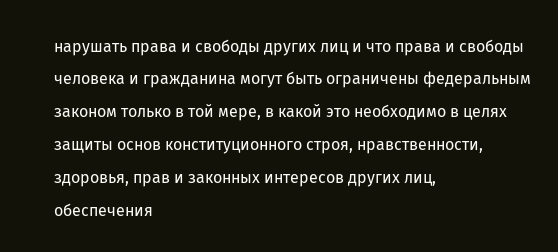нарушать права и свободы других лиц и что права и свободы человека и гражданина могут быть ограничены федеральным законом только в той мере, в какой это необходимо в целях защиты основ конституционного строя, нравственности, здоровья, прав и законных интересов других лиц, обеспечения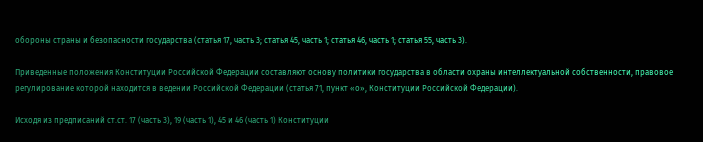обороны страны и безопасности государства (статья 17, часть 3; статья 45, часть 1; статья 46, часть 1; статья 55, часть 3).

Приведенные положения Конституции Российской Федерации составляют основу политики государства в области охраны интеллектуальной собственности, правовое регулирование которой находится в ведении Российской Федерации (статья 71, пункт «о», Конституции Российской Федерации).

Исходя из предписаний ст.ст. 17 (часть 3), 19 (часть 1), 45 и 46 (часть 1) Конституции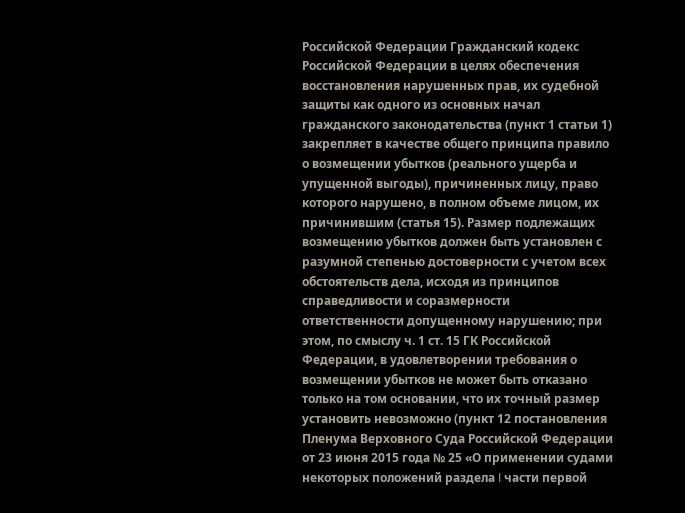Российской Федерации Гражданский кодекс Российской Федерации в целях обеспечения восстановления нарушенных прав, их судебной защиты как одного из основных начал гражданского законодательства (пункт 1 статьи 1) закрепляет в качестве общего принципа правило о возмещении убытков (реального ущерба и упущенной выгоды), причиненных лицу, право которого нарушено, в полном объеме лицом, их причинившим (статья 15). Размер подлежащих возмещению убытков должен быть установлен с разумной степенью достоверности с учетом всех обстоятельств дела, исходя из принципов справедливости и соразмерности ответственности допущенному нарушению; при этом, по смыслу ч. 1 ст. 15 ГК Российской Федерации, в удовлетворении требования о возмещении убытков не может быть отказано только на том основании, что их точный размер установить невозможно (пункт 12 постановления Пленума Верховного Суда Российской Федерации от 23 июня 2015 года № 25 «О применении судами некоторых положений раздела I части первой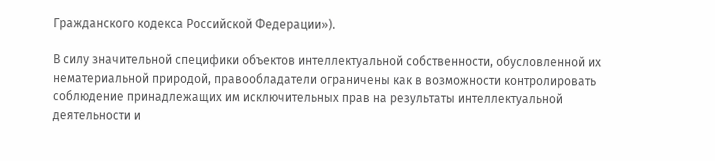Гражданского кодекса Российской Федерации»).

В силу значительной специфики объектов интеллектуальной собственности, обусловленной их нематериальной природой, правообладатели ограничены как в возможности контролировать соблюдение принадлежащих им исключительных прав на результаты интеллектуальной деятельности и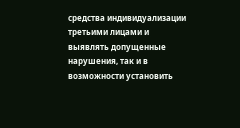средства индивидуализации третьими лицами и выявлять допущенные нарушения, так и в возможности установить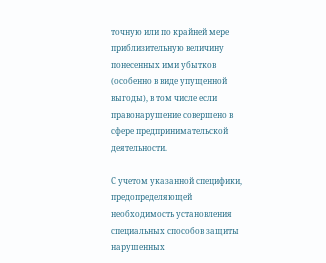точную или по крайней мере приблизительную величину понесенных ими убытков (особенно в виде упущенной выгоды), в том числе если правонарушение совершено в сфере предпринимательской деятельности.

С учетом указанной специфики, предопределяющей необходимость установления специальных способов защиты нарушенных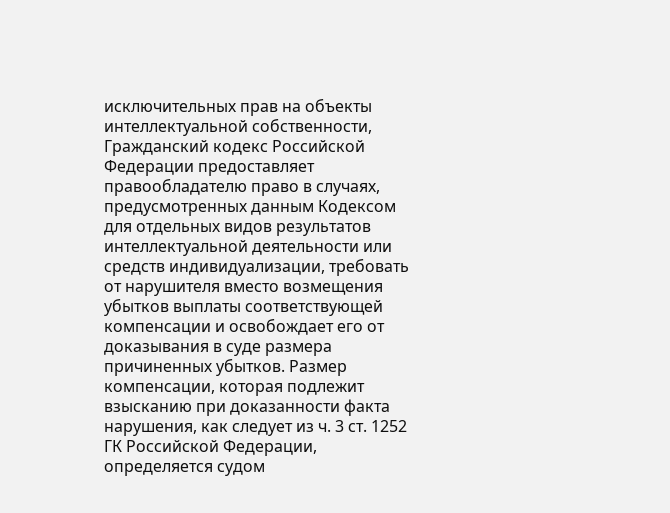исключительных прав на объекты интеллектуальной собственности, Гражданский кодекс Российской Федерации предоставляет правообладателю право в случаях, предусмотренных данным Кодексом для отдельных видов результатов интеллектуальной деятельности или средств индивидуализации, требовать от нарушителя вместо возмещения убытков выплаты соответствующей компенсации и освобождает его от доказывания в суде размера причиненных убытков. Размер компенсации, которая подлежит взысканию при доказанности факта нарушения, как следует из ч. 3 ст. 1252 ГК Российской Федерации, определяется судом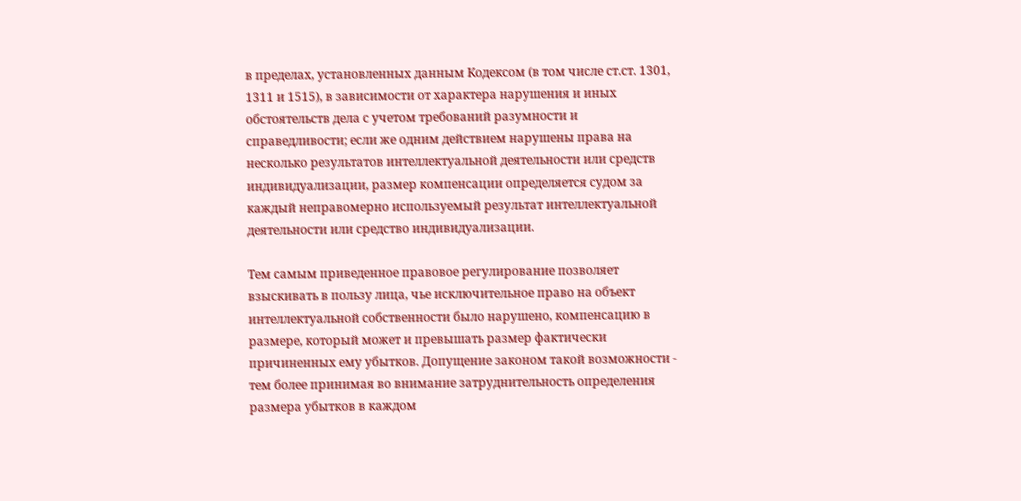в пределах, установленных данным Кодексом (в том числе ст.ст. 1301, 1311 и 1515), в зависимости от характера нарушения и иных обстоятельств дела с учетом требований разумности и справедливости; если же одним действием нарушены права на несколько результатов интеллектуальной деятельности или средств индивидуализации, размер компенсации определяется судом за каждый неправомерно используемый результат интеллектуальной деятельности или средство индивидуализации.

Тем самым приведенное правовое регулирование позволяет взыскивать в пользу лица, чье исключительное право на объект интеллектуальной собственности было нарушено, компенсацию в размере, который может и превышать размер фактически причиненных ему убытков. Допущение законом такой возможности - тем более принимая во внимание затруднительность определения размера убытков в каждом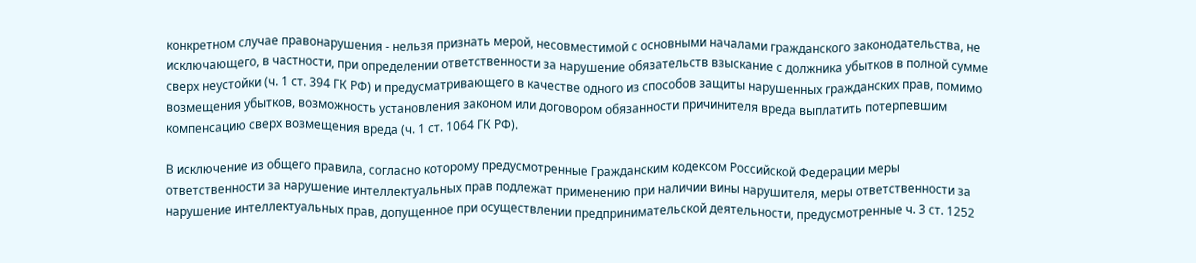конкретном случае правонарушения - нельзя признать мерой, несовместимой с основными началами гражданского законодательства, не исключающего, в частности, при определении ответственности за нарушение обязательств взыскание с должника убытков в полной сумме сверх неустойки (ч. 1 ст. 394 ГК РФ) и предусматривающего в качестве одного из способов защиты нарушенных гражданских прав, помимо возмещения убытков, возможность установления законом или договором обязанности причинителя вреда выплатить потерпевшим компенсацию сверх возмещения вреда (ч. 1 ст. 1064 ГК РФ).

В исключение из общего правила, согласно которому предусмотренные Гражданским кодексом Российской Федерации меры ответственности за нарушение интеллектуальных прав подлежат применению при наличии вины нарушителя, меры ответственности за нарушение интеллектуальных прав, допущенное при осуществлении предпринимательской деятельности, предусмотренные ч. 3 ст. 1252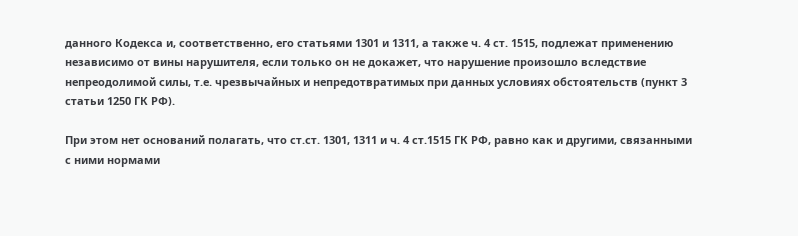данного Кодекса и, соответственно, его статьями 1301 и 1311, а также ч. 4 ст. 1515, подлежат применению независимо от вины нарушителя, если только он не докажет, что нарушение произошло вследствие непреодолимой силы, т.е. чрезвычайных и непредотвратимых при данных условиях обстоятельств (пункт 3 статьи 1250 ГК РФ).

При этом нет оснований полагать, что ст.ст. 1301, 1311 и ч. 4 ст.1515 ГК РФ, равно как и другими, связанными с ними нормами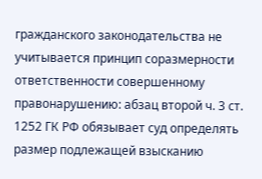гражданского законодательства не учитывается принцип соразмерности ответственности совершенному правонарушению: абзац второй ч. 3 ст. 1252 ГК РФ обязывает суд определять размер подлежащей взысканию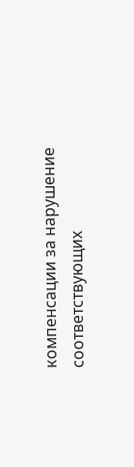компенсации за нарушение соответствующих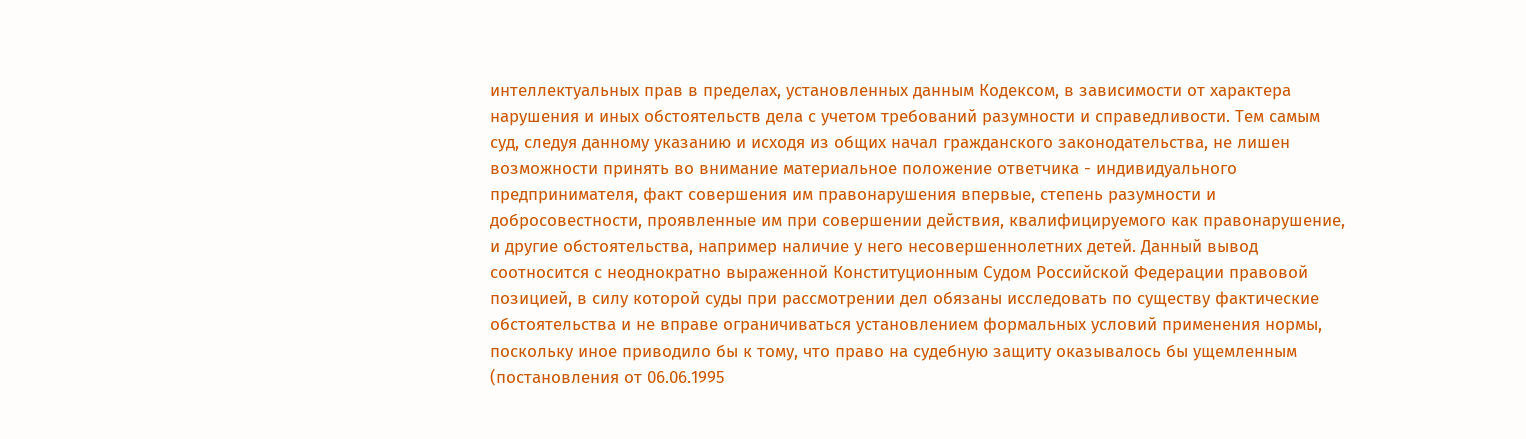интеллектуальных прав в пределах, установленных данным Кодексом, в зависимости от характера нарушения и иных обстоятельств дела с учетом требований разумности и справедливости. Тем самым суд, следуя данному указанию и исходя из общих начал гражданского законодательства, не лишен возможности принять во внимание материальное положение ответчика - индивидуального предпринимателя, факт совершения им правонарушения впервые, степень разумности и добросовестности, проявленные им при совершении действия, квалифицируемого как правонарушение, и другие обстоятельства, например наличие у него несовершеннолетних детей. Данный вывод соотносится с неоднократно выраженной Конституционным Судом Российской Федерации правовой позицией, в силу которой суды при рассмотрении дел обязаны исследовать по существу фактические обстоятельства и не вправе ограничиваться установлением формальных условий применения нормы, поскольку иное приводило бы к тому, что право на судебную защиту оказывалось бы ущемленным (постановления от 06.06.1995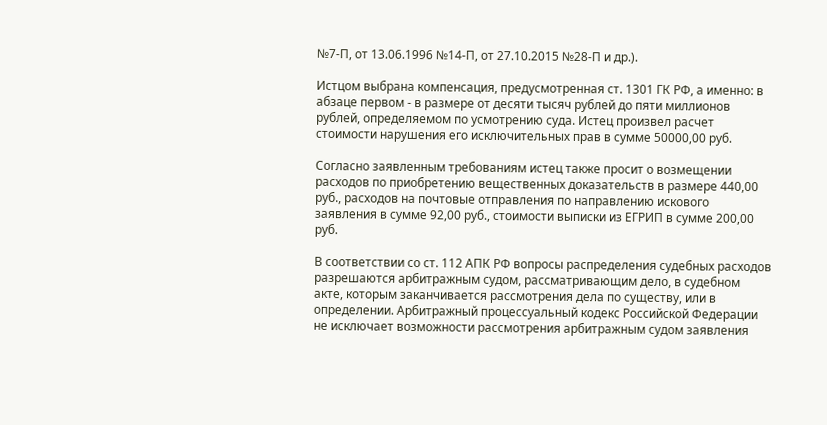№7-П, от 13.06.1996 №14-П, от 27.10.2015 №28-П и др.).

Истцом выбрана компенсация, предусмотренная ст. 1301 ГК РФ, а именно: в абзаце первом - в размере от десяти тысяч рублей до пяти миллионов рублей, определяемом по усмотрению суда. Истец произвел расчет стоимости нарушения его исключительных прав в сумме 50000,00 руб.

Согласно заявленным требованиям истец также просит о возмещении расходов по приобретению вещественных доказательств в размере 440,00 руб., расходов на почтовые отправления по направлению искового заявления в сумме 92,00 руб., стоимости выписки из ЕГРИП в сумме 200,00 руб.

В соответствии со ст. 112 АПК РФ вопросы распределения судебных расходов разрешаются арбитражным судом, рассматривающим дело, в судебном акте, которым заканчивается рассмотрения дела по существу, или в определении. Арбитражный процессуальный кодекс Российской Федерации не исключает возможности рассмотрения арбитражным судом заявления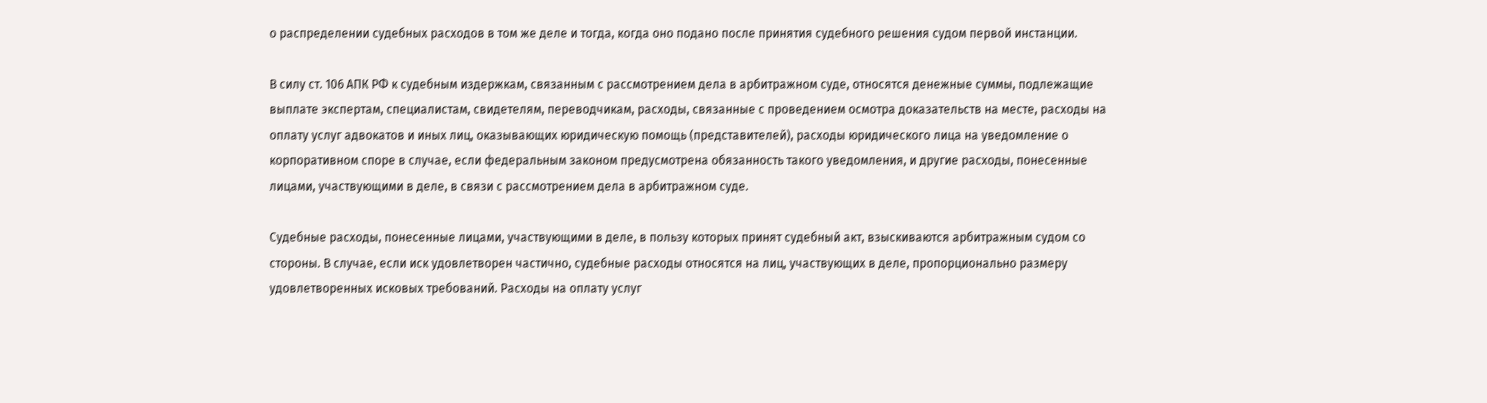о распределении судебных расходов в том же деле и тогда, когда оно подано после принятия судебного решения судом первой инстанции.

В силу ст. 106 АПК РФ к судебным издержкам, связанным с рассмотрением дела в арбитражном суде, относятся денежные суммы, подлежащие выплате экспертам, специалистам, свидетелям, переводчикам, расходы, связанные с проведением осмотра доказательств на месте, расходы на оплату услуг адвокатов и иных лиц, оказывающих юридическую помощь (представителей), расходы юридического лица на уведомление о корпоративном споре в случае, если федеральным законом предусмотрена обязанность такого уведомления, и другие расходы, понесенные лицами, участвующими в деле, в связи с рассмотрением дела в арбитражном суде.

Судебные расходы, понесенные лицами, участвующими в деле, в пользу которых принят судебный акт, взыскиваются арбитражным судом со стороны. В случае, если иск удовлетворен частично, судебные расходы относятся на лиц, участвующих в деле, пропорционально размеру удовлетворенных исковых требований. Расходы на оплату услуг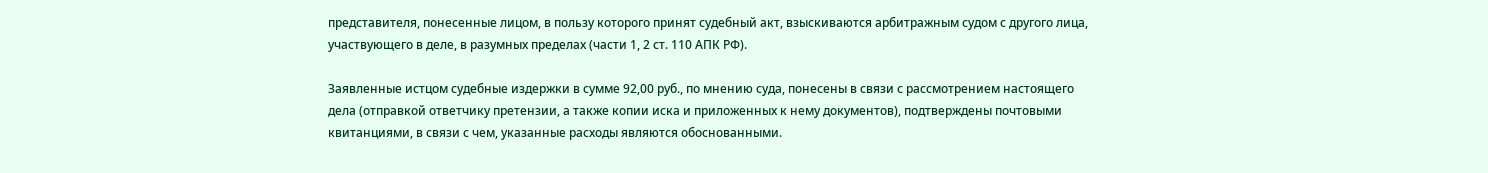представителя, понесенные лицом, в пользу которого принят судебный акт, взыскиваются арбитражным судом с другого лица, участвующего в деле, в разумных пределах (части 1, 2 ст. 110 АПК РФ).

Заявленные истцом судебные издержки в сумме 92,00 руб., по мнению суда, понесены в связи с рассмотрением настоящего дела (отправкой ответчику претензии, а также копии иска и приложенных к нему документов), подтверждены почтовыми квитанциями, в связи с чем, указанные расходы являются обоснованными.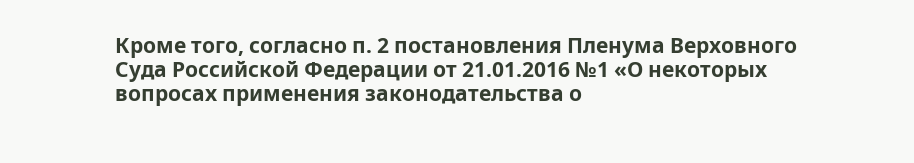Кроме того, согласно п. 2 постановления Пленума Верховного Суда Российской Федерации от 21.01.2016 №1 «О некоторых вопросах применения законодательства о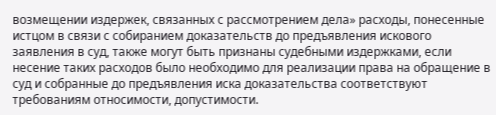возмещении издержек, связанных с рассмотрением дела» расходы, понесенные истцом в связи с собиранием доказательств до предъявления искового заявления в суд, также могут быть признаны судебными издержками, если несение таких расходов было необходимо для реализации права на обращение в суд и собранные до предъявления иска доказательства соответствуют требованиям относимости, допустимости.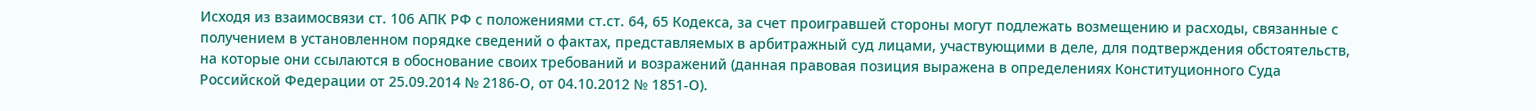Исходя из взаимосвязи ст. 106 АПК РФ с положениями ст.ст. 64, 65 Кодекса, за счет проигравшей стороны могут подлежать возмещению и расходы, связанные с получением в установленном порядке сведений о фактах, представляемых в арбитражный суд лицами, участвующими в деле, для подтверждения обстоятельств, на которые они ссылаются в обоснование своих требований и возражений (данная правовая позиция выражена в определениях Конституционного Суда Российской Федерации от 25.09.2014 № 2186-О, от 04.10.2012 № 1851-О).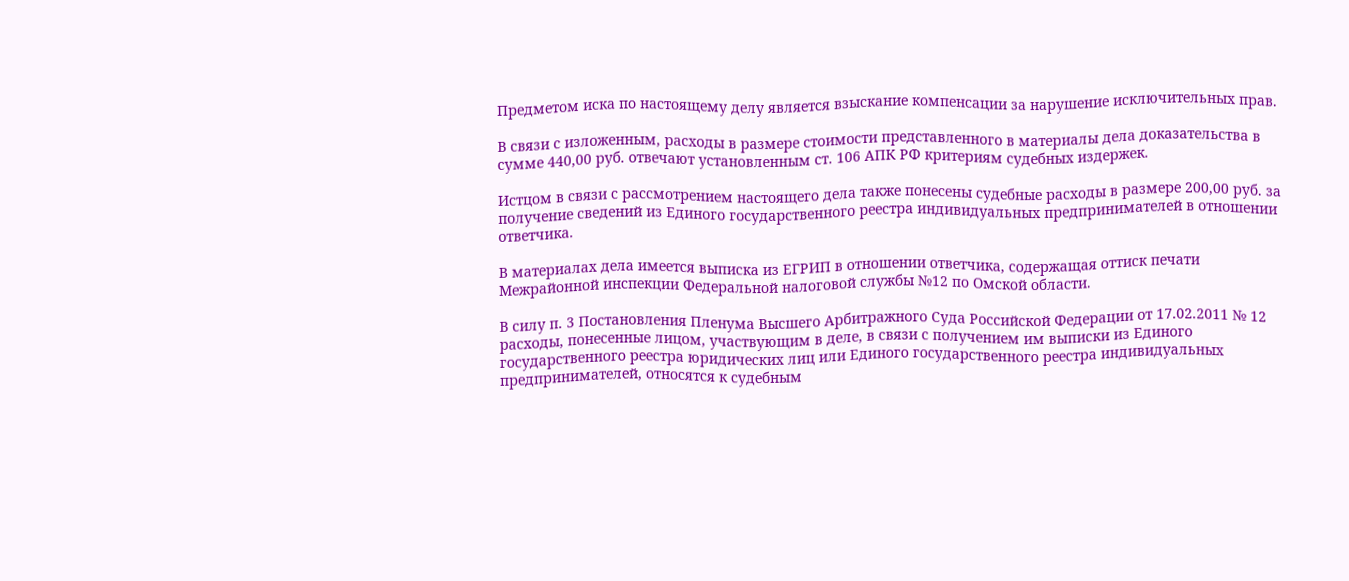Предметом иска по настоящему делу является взыскание компенсации за нарушение исключительных прав.

В связи с изложенным, расходы в размере стоимости представленного в материалы дела доказательства в сумме 440,00 руб. отвечают установленным ст. 106 АПК РФ критериям судебных издержек.

Истцом в связи с рассмотрением настоящего дела также понесены судебные расходы в размере 200,00 руб. за получение сведений из Единого государственного реестра индивидуальных предпринимателей в отношении ответчика.

В материалах дела имеется выписка из ЕГРИП в отношении ответчика, содержащая оттиск печати Межрайонной инспекции Федеральной налоговой службы №12 по Омской области.

В силу п. 3 Постановления Пленума Высшего Арбитражного Суда Российской Федерации от 17.02.2011 № 12 расходы, понесенные лицом, участвующим в деле, в связи с получением им выписки из Единого государственного реестра юридических лиц или Единого государственного реестра индивидуальных предпринимателей, относятся к судебным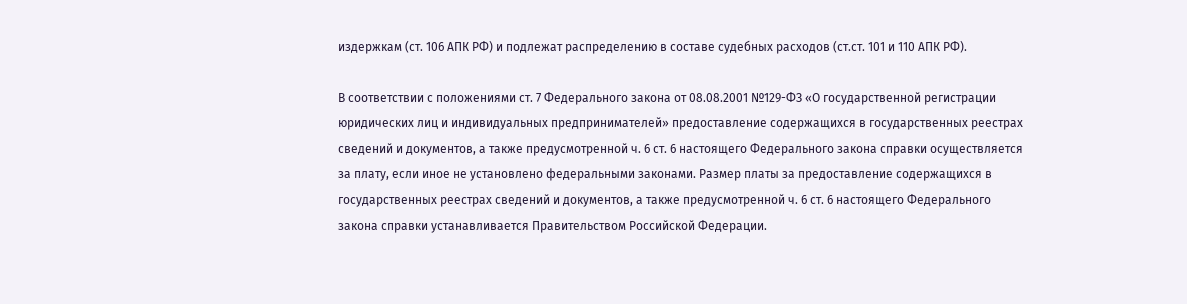издержкам (ст. 106 АПК РФ) и подлежат распределению в составе судебных расходов (ст.ст. 101 и 110 АПК РФ).

В соответствии с положениями ст. 7 Федерального закона от 08.08.2001 №129-ФЗ «О государственной регистрации юридических лиц и индивидуальных предпринимателей» предоставление содержащихся в государственных реестрах сведений и документов, а также предусмотренной ч. 6 ст. 6 настоящего Федерального закона справки осуществляется за плату, если иное не установлено федеральными законами. Размер платы за предоставление содержащихся в государственных реестрах сведений и документов, а также предусмотренной ч. 6 ст. 6 настоящего Федерального закона справки устанавливается Правительством Российской Федерации.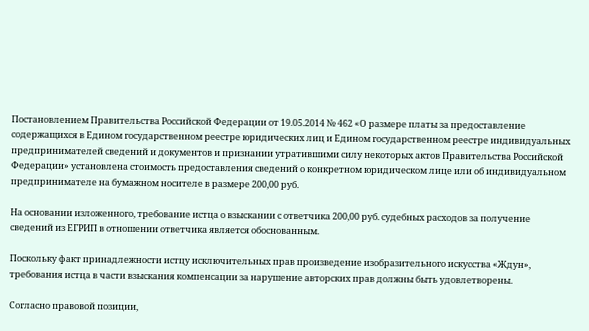Постановлением Правительства Российской Федерации от 19.05.2014 № 462 «О размере платы за предоставление содержащихся в Едином государственном реестре юридических лиц и Едином государственном реестре индивидуальных предпринимателей сведений и документов и признании утратившими силу некоторых актов Правительства Российской Федерации» установлена стоимость предоставления сведений о конкретном юридическом лице или об индивидуальном предпринимателе на бумажном носителе в размере 200,00 руб.

На основании изложенного, требование истца о взыскании с ответчика 200,00 руб. судебных расходов за получение сведений из ЕГРИП в отношении ответчика является обоснованным.

Поскольку факт принадлежности истцу исключительных прав произведение изобразительного искусства «Ждун», требования истца в части взыскания компенсации за нарушение авторских прав должны быть удовлетворены.

Согласно правовой позиции,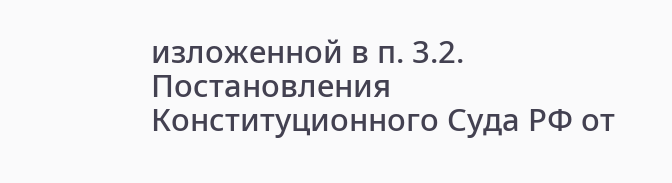изложенной в п. 3.2. Постановления Конституционного Суда РФ от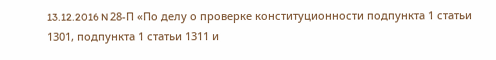13.12.2016 N 28-П «По делу о проверке конституционности подпункта 1 статьи 1301, подпункта 1 статьи 1311 и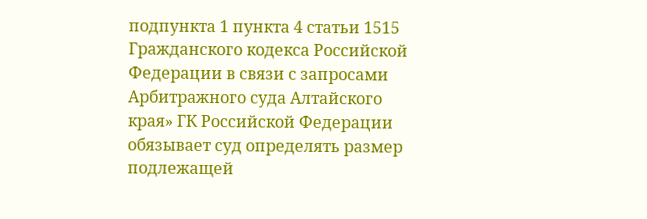подпункта 1 пункта 4 статьи 1515 Гражданского кодекса Российской Федерации в связи с запросами Арбитражного суда Алтайского края» ГК Российской Федерации обязывает суд определять размер подлежащей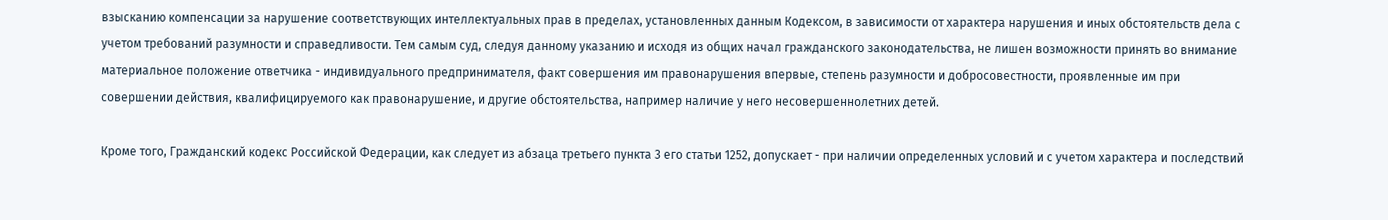взысканию компенсации за нарушение соответствующих интеллектуальных прав в пределах, установленных данным Кодексом, в зависимости от характера нарушения и иных обстоятельств дела с учетом требований разумности и справедливости. Тем самым суд, следуя данному указанию и исходя из общих начал гражданского законодательства, не лишен возможности принять во внимание материальное положение ответчика - индивидуального предпринимателя, факт совершения им правонарушения впервые, степень разумности и добросовестности, проявленные им при совершении действия, квалифицируемого как правонарушение, и другие обстоятельства, например наличие у него несовершеннолетних детей.

Кроме того, Гражданский кодекс Российской Федерации, как следует из абзаца третьего пункта 3 его статьи 1252, допускает - при наличии определенных условий и с учетом характера и последствий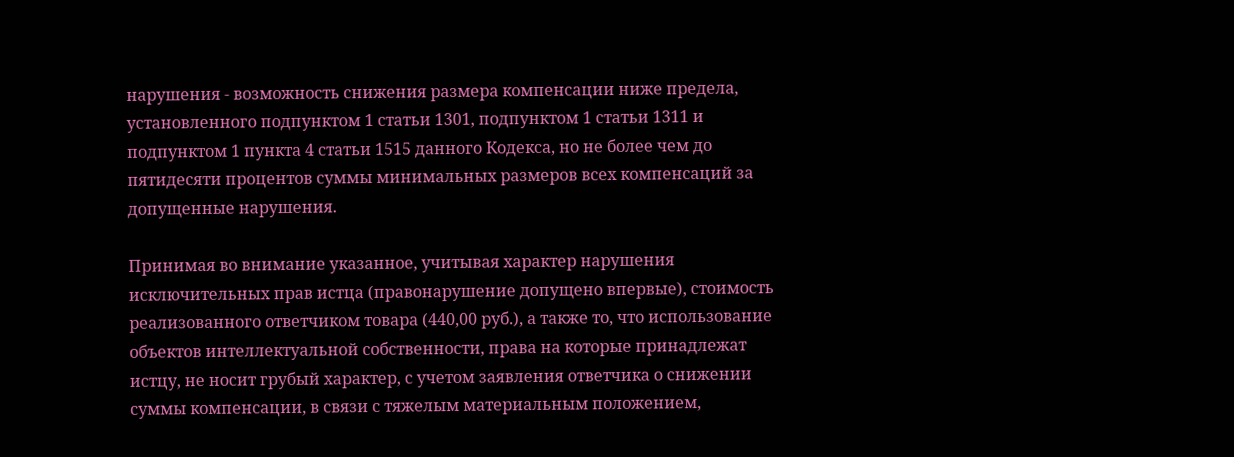нарушения - возможность снижения размера компенсации ниже предела, установленного подпунктом 1 статьи 1301, подпунктом 1 статьи 1311 и подпунктом 1 пункта 4 статьи 1515 данного Кодекса, но не более чем до пятидесяти процентов суммы минимальных размеров всех компенсаций за допущенные нарушения.

Принимая во внимание указанное, учитывая характер нарушения исключительных прав истца (правонарушение допущено впервые), стоимость реализованного ответчиком товара (440,00 руб.), а также то, что использование объектов интеллектуальной собственности, права на которые принадлежат истцу, не носит грубый характер, с учетом заявления ответчика о снижении суммы компенсации, в связи с тяжелым материальным положением,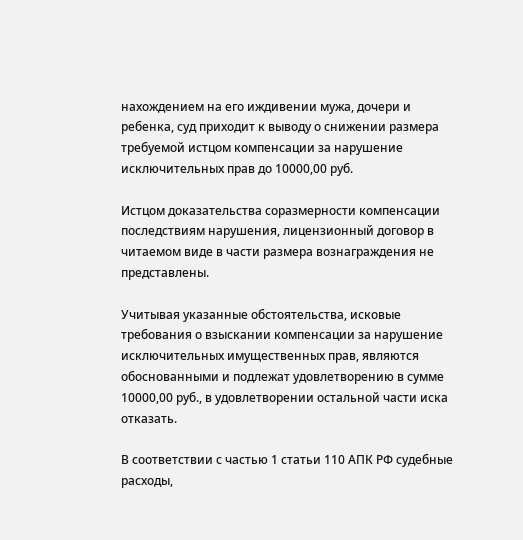нахождением на его иждивении мужа, дочери и ребенка, суд приходит к выводу о снижении размера требуемой истцом компенсации за нарушение исключительных прав до 10000,00 руб.

Истцом доказательства соразмерности компенсации последствиям нарушения, лицензионный договор в читаемом виде в части размера вознаграждения не представлены.

Учитывая указанные обстоятельства, исковые требования о взыскании компенсации за нарушение исключительных имущественных прав, являются обоснованными и подлежат удовлетворению в сумме 10000,00 руб., в удовлетворении остальной части иска отказать.

В соответствии с частью 1 статьи 110 АПК РФ судебные расходы,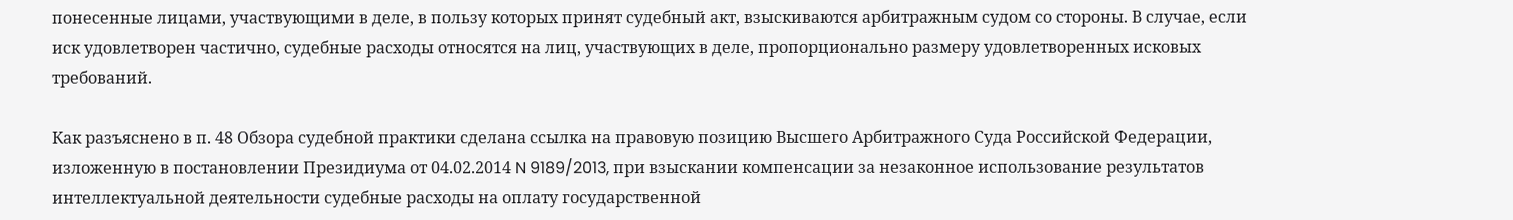понесенные лицами, участвующими в деле, в пользу которых принят судебный акт, взыскиваются арбитражным судом со стороны. В случае, если иск удовлетворен частично, судебные расходы относятся на лиц, участвующих в деле, пропорционально размеру удовлетворенных исковых требований.

Как разъяснено в п. 48 Обзора судебной практики сделана ссылка на правовую позицию Высшего Арбитражного Суда Российской Федерации, изложенную в постановлении Президиума от 04.02.2014 N 9189/2013, при взыскании компенсации за незаконное использование результатов интеллектуальной деятельности судебные расходы на оплату государственной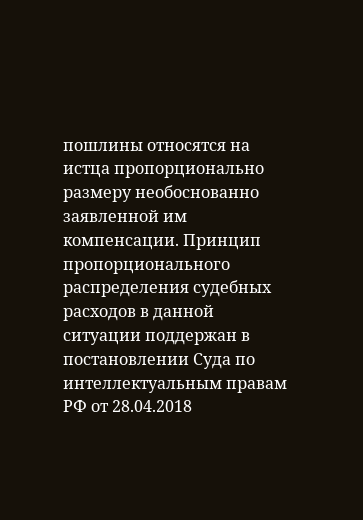пошлины относятся на истца пропорционально размеру необоснованно заявленной им компенсации. Принцип пропорционального распределения судебных расходов в данной ситуации поддержан в постановлении Суда по интеллектуальным правам РФ от 28.04.2018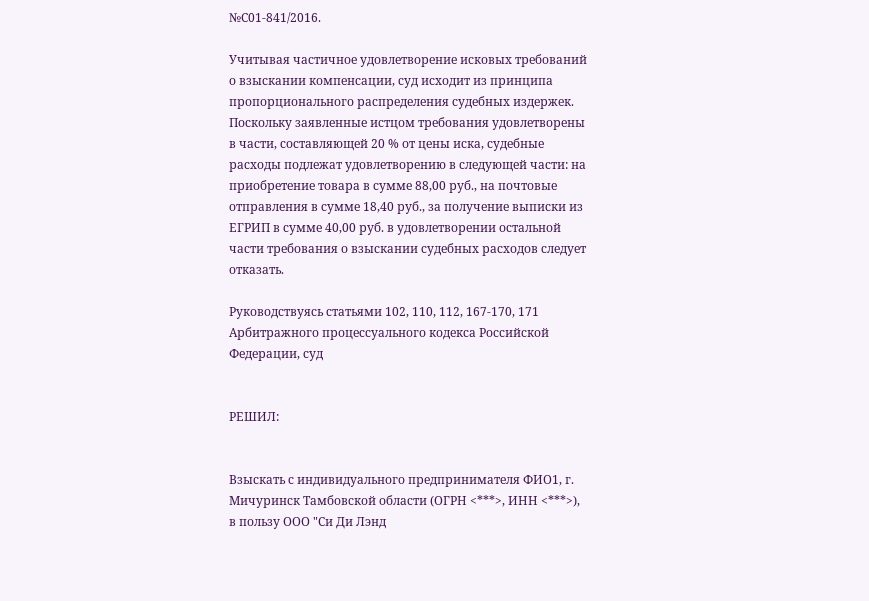№С01-841/2016.

Учитывая частичное удовлетворение исковых требований о взыскании компенсации, суд исходит из принципа пропорционального распределения судебных издержек. Поскольку заявленные истцом требования удовлетворены в части, составляющей 20 % от цены иска, судебные расходы подлежат удовлетворению в следующей части: на приобретение товара в сумме 88,00 руб., на почтовые отправления в сумме 18,40 руб., за получение выписки из ЕГРИП в сумме 40,00 руб. в удовлетворении остальной части требования о взыскании судебных расходов следует отказать.

Руководствуясь статьями 102, 110, 112, 167-170, 171 Арбитражного процессуального кодекса Российской Федерации, суд


РЕШИЛ:


Взыскать с индивидуального предпринимателя ФИО1, г. Мичуринск Тамбовской области (ОГРН <***>, ИНН <***>), в пользу ООО "Си Ди Лэнд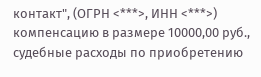контакт", (ОГРН <***>, ИНН <***>) компенсацию в размере 10000,00 руб., судебные расходы по приобретению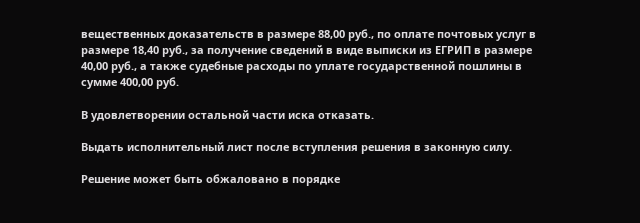вещественных доказательств в размере 88,00 руб., по оплате почтовых услуг в размере 18,40 руб., за получение сведений в виде выписки из ЕГРИП в размере 40,00 руб., а также судебные расходы по уплате государственной пошлины в сумме 400,00 руб.

В удовлетворении остальной части иска отказать.

Выдать исполнительный лист после вступления решения в законную силу.

Решение может быть обжаловано в порядке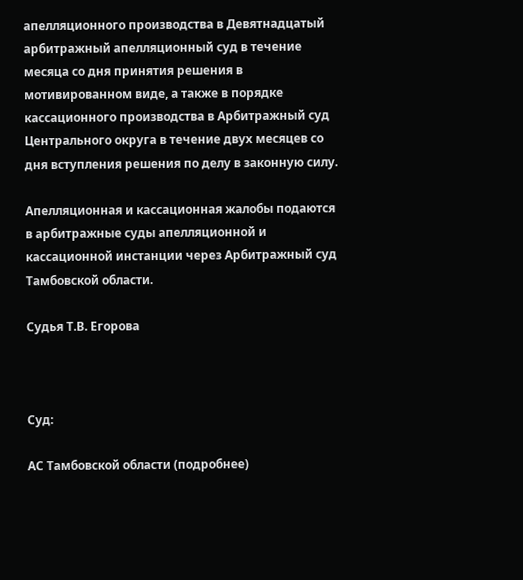апелляционного производства в Девятнадцатый арбитражный апелляционный суд в течение месяца со дня принятия решения в мотивированном виде, а также в порядке кассационного производства в Арбитражный суд Центрального округа в течение двух месяцев со дня вступления решения по делу в законную силу.

Апелляционная и кассационная жалобы подаются в арбитражные суды апелляционной и кассационной инстанции через Арбитражный суд Тамбовской области.

Судья Т.В. Егорова



Суд:

АС Тамбовской области (подробнее)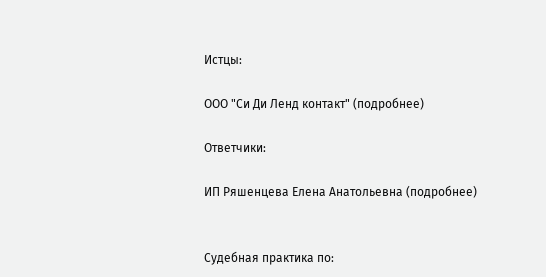Истцы:

ООО "Си Ди Ленд контакт" (подробнее)

Ответчики:

ИП Ряшенцева Елена Анатольевна (подробнее)


Судебная практика по: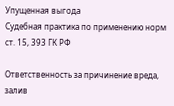Упущенная выгода
Судебная практика по применению норм ст. 15, 393 ГК РФ

Ответственность за причинение вреда, залив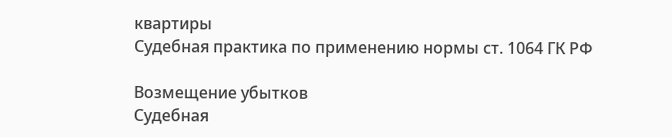квартиры
Судебная практика по применению нормы ст. 1064 ГК РФ

Возмещение убытков
Судебная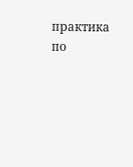практика по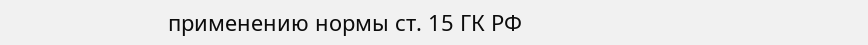применению нормы ст. 15 ГК РФ